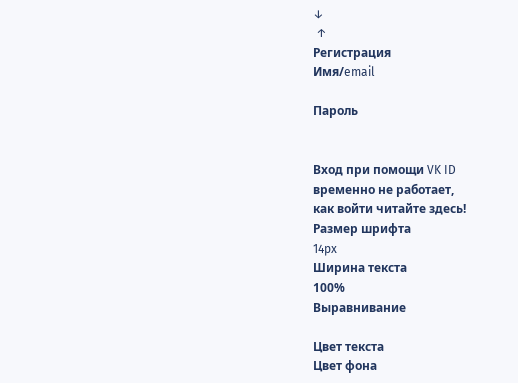↓
 ↑
Регистрация
Имя/email

Пароль


Вход при помощи VK ID
временно не работает,
как войти читайте здесь!
Размер шрифта
14px
Ширина текста
100%
Выравнивание

Цвет текста
Цвет фона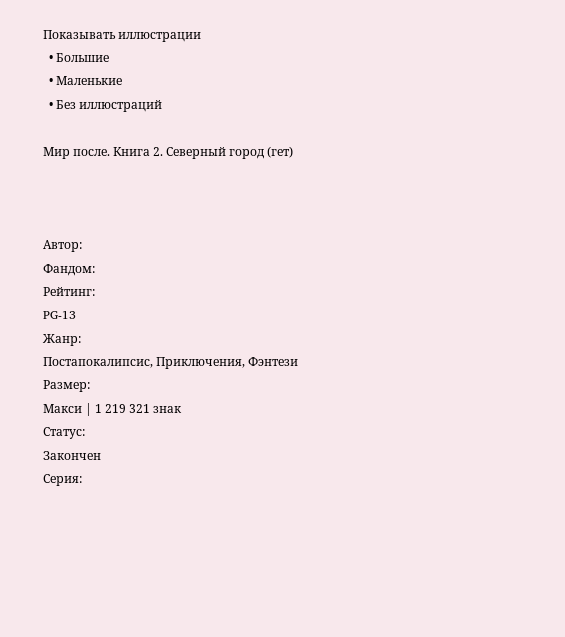Показывать иллюстрации
  • Большие
  • Маленькие
  • Без иллюстраций

Мир после. Книга 2. Северный город (гет)



Автор:
Фандом:
Рейтинг:
PG-13
Жанр:
Постапокалипсис, Приключения, Фэнтези
Размер:
Макси | 1 219 321 знак
Статус:
Закончен
Серия: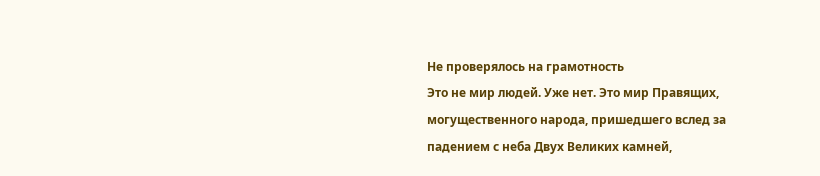Не проверялось на грамотность
Это не мир людей. Уже нет. Это мир Правящих, могущественного народа, пришедшего вслед за падением с неба Двух Великих камней,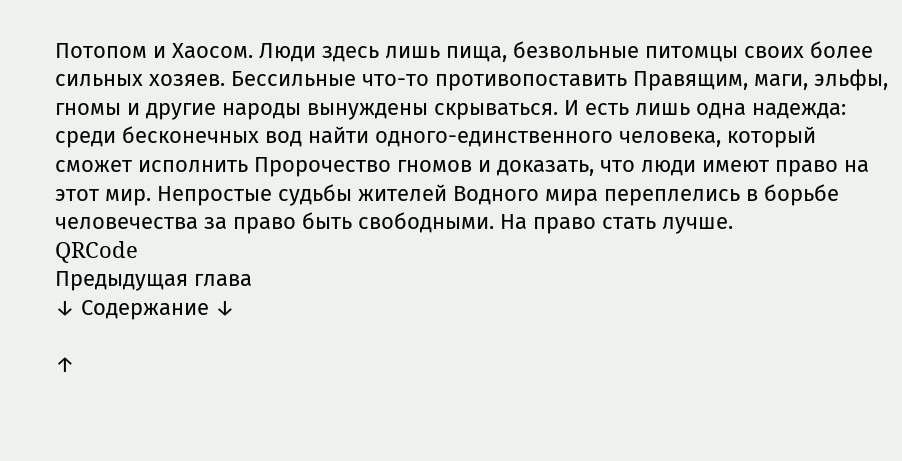Потопом и Хаосом. Люди здесь лишь пища, безвольные питомцы своих более сильных хозяев. Бессильные что-то противопоставить Правящим, маги, эльфы, гномы и другие народы вынуждены скрываться. И есть лишь одна надежда: среди бесконечных вод найти одного-единственного человека, который сможет исполнить Пророчество гномов и доказать, что люди имеют право на этот мир. Непростые судьбы жителей Водного мира переплелись в борьбе человечества за право быть свободными. На право стать лучше.
QRCode
Предыдущая глава
↓ Содержание ↓

↑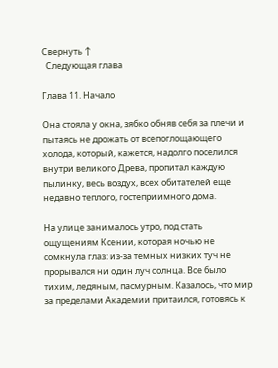Свернуть ↑
  Следующая глава

Глава 11. Начало

Она стояла у окна, зябко обняв себя за плечи и пытаясь не дрожать от всепоглощающего холода, который, кажется, надолго поселился внутри великого Древа, пропитал каждую пылинку, весь воздух, всех обитателей еще недавно теплого, гостеприимного дома.

На улице занималось утро, под стать ощущениям Ксении, которая ночью не сомкнула глаз: из-за темных низких туч не прорывался ни один луч солнца. Все было тихим, ледяным, пасмурным. Казалось, что мир за пределами Академии притаился, готовясь к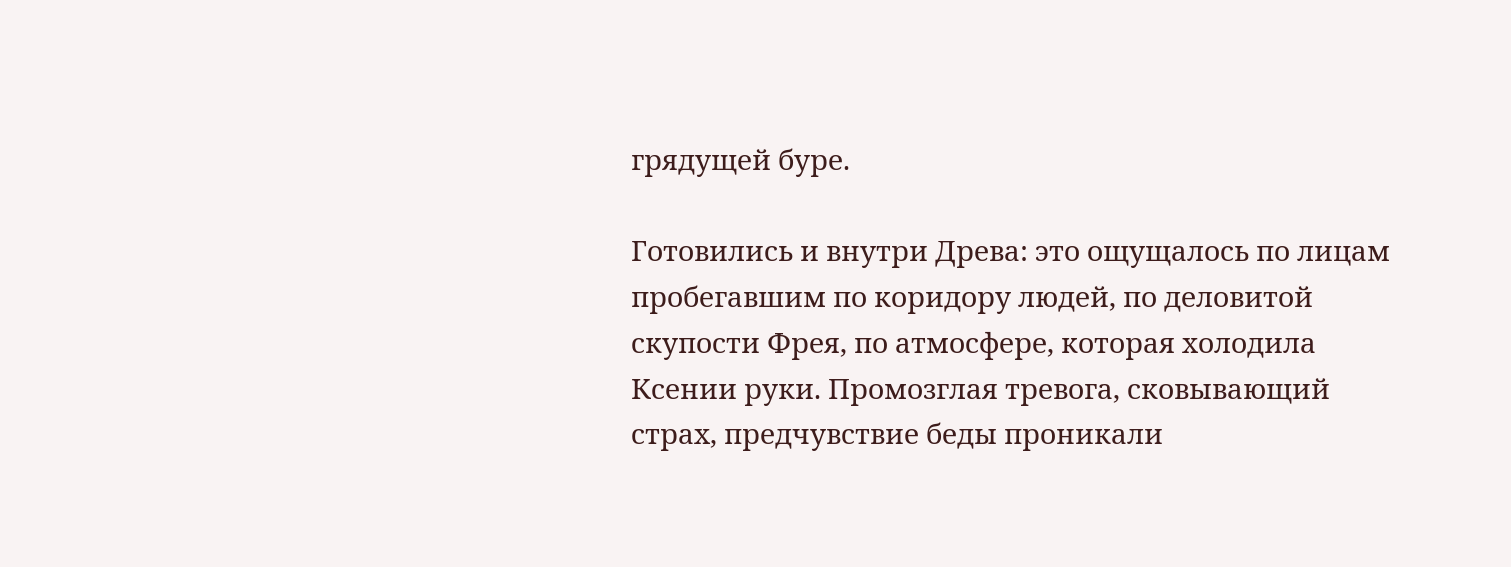грядущей буре.

Готовились и внутри Древа: это ощущалось по лицам пробегавшим по коридору людей, по деловитой скупости Фрея, по атмосфере, которая холодила Ксении руки. Промозглая тревога, сковывающий страх, предчувствие беды проникали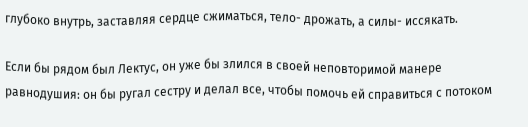глубоко внутрь, заставляя сердце сжиматься, тело- дрожать, а силы- иссякать.

Если бы рядом был Лектус, он уже бы злился в своей неповторимой манере равнодушия: он бы ругал сестру и делал все, чтобы помочь ей справиться с потоком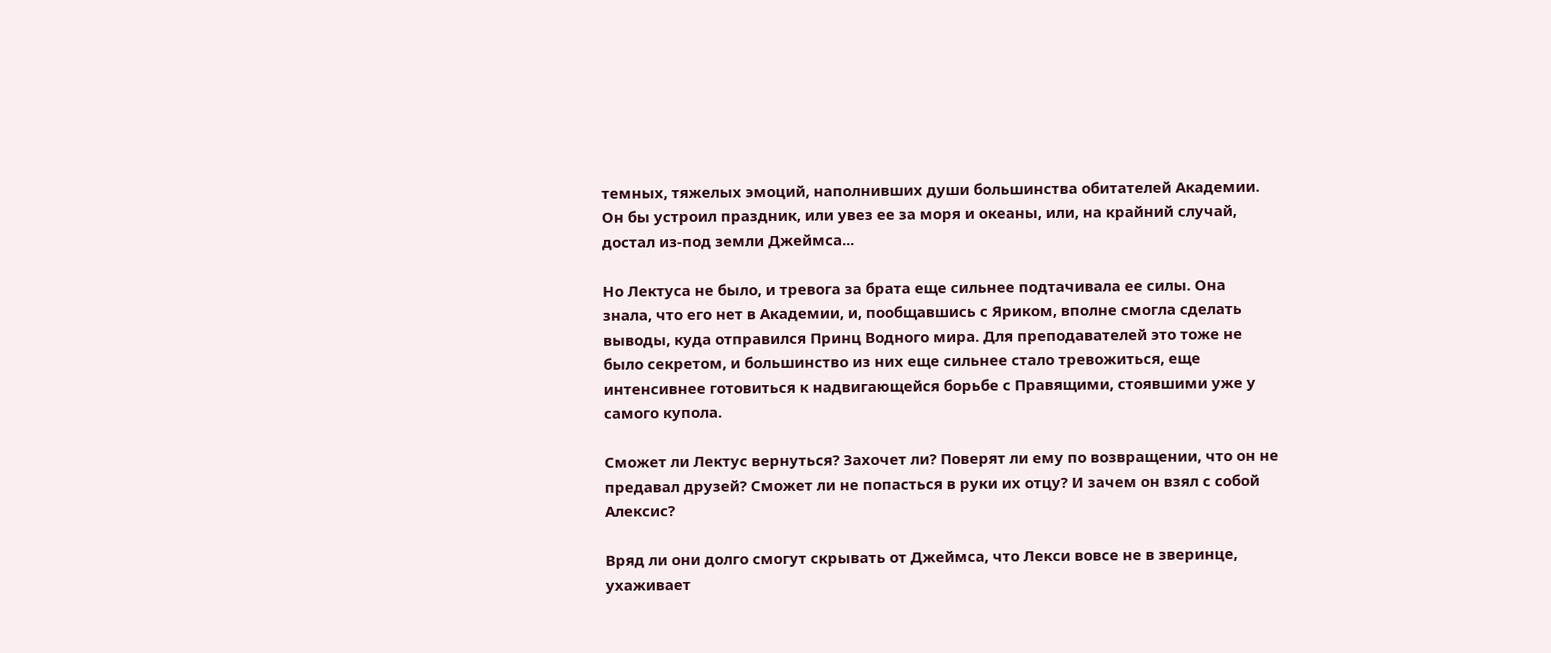темных, тяжелых эмоций, наполнивших души большинства обитателей Академии. Он бы устроил праздник, или увез ее за моря и океаны, или, на крайний случай, достал из-под земли Джеймса...

Но Лектуса не было, и тревога за брата еще сильнее подтачивала ее силы. Она знала, что его нет в Академии, и, пообщавшись с Яриком, вполне смогла сделать выводы, куда отправился Принц Водного мира. Для преподавателей это тоже не было секретом, и большинство из них еще сильнее стало тревожиться, еще интенсивнее готовиться к надвигающейся борьбе с Правящими, стоявшими уже у самого купола.

Сможет ли Лектус вернуться? Захочет ли? Поверят ли ему по возвращении, что он не предавал друзей? Сможет ли не попасться в руки их отцу? И зачем он взял с собой Алексис?

Вряд ли они долго смогут скрывать от Джеймса, что Лекси вовсе не в зверинце, ухаживает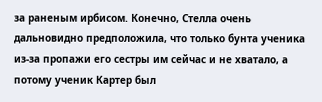за раненым ирбисом. Конечно, Стелла очень дальновидно предположила, что только бунта ученика из-за пропажи его сестры им сейчас и не хватало, а потому ученик Картер был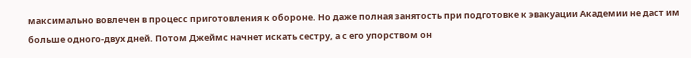максимально вовлечен в процесс приготовления к обороне. Но даже полная занятость при подготовке к эвакуации Академии не даст им больше одного-двух дней. Потом Джеймс начнет искать сестру, а с его упорством он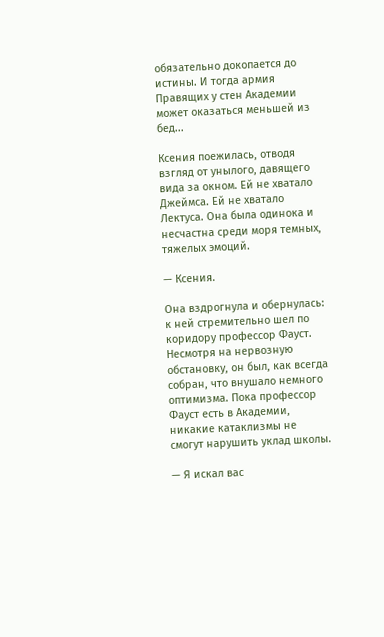обязательно докопается до истины. И тогда армия Правящих у стен Академии может оказаться меньшей из бед...

Ксения поежилась, отводя взгляд от унылого, давящего вида за окном. Ей не хватало Джеймса. Ей не хватало Лектуса. Она была одинока и несчастна среди моря темных, тяжелых эмоций.

— Ксения.

Она вздрогнула и обернулась: к ней стремительно шел по коридору профессор Фауст. Несмотря на нервозную обстановку, он был, как всегда собран, что внушало немного оптимизма. Пока профессор Фауст есть в Академии, никакие катаклизмы не смогут нарушить уклад школы.

— Я искал вас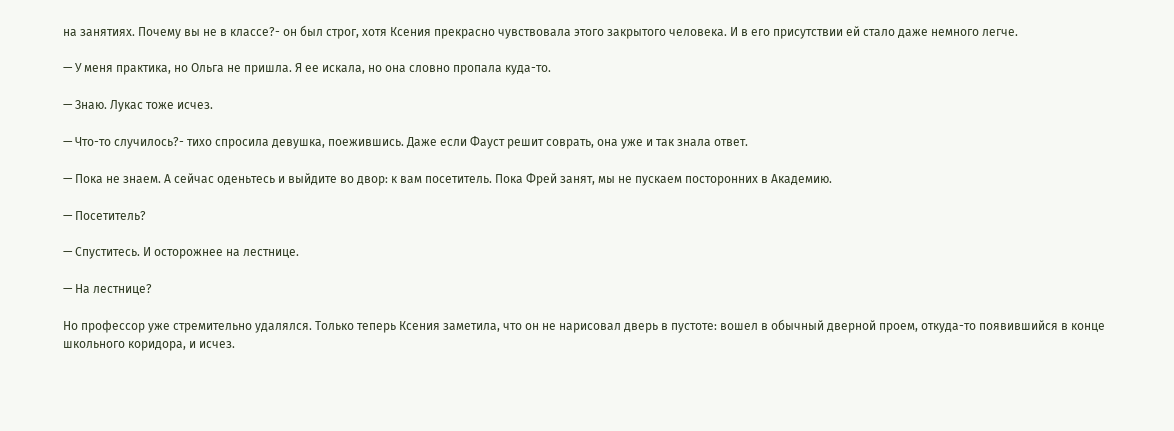на занятиях. Почему вы не в классе?- он был строг, хотя Ксения прекрасно чувствовала этого закрытого человека. И в его присутствии ей стало даже немного легче.

— У меня практика, но Ольга не пришла. Я ее искала, но она словно пропала куда-то.

— Знаю. Лукас тоже исчез.

— Что-то случилось?- тихо спросила девушка, поежившись. Даже если Фауст решит соврать, она уже и так знала ответ.

— Пока не знаем. А сейчас оденьтесь и выйдите во двор: к вам посетитель. Пока Фрей занят, мы не пускаем посторонних в Академию.

— Посетитель?

— Спуститесь. И осторожнее на лестнице.

— На лестнице?

Но профессор уже стремительно удалялся. Только теперь Ксения заметила, что он не нарисовал дверь в пустоте: вошел в обычный дверной проем, откуда-то появившийся в конце школьного коридора, и исчез.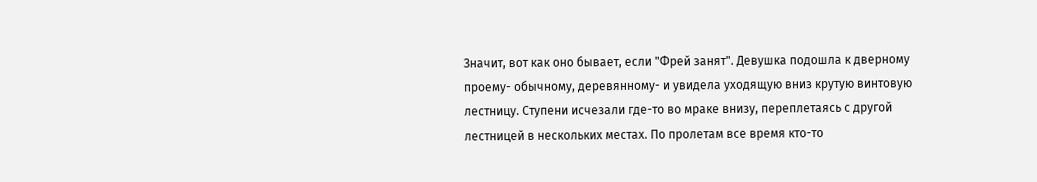Значит, вот как оно бывает, если "Фрей занят". Девушка подошла к дверному проему- обычному, деревянному- и увидела уходящую вниз крутую винтовую лестницу. Ступени исчезали где-то во мраке внизу, переплетаясь с другой лестницей в нескольких местах. По пролетам все время кто-то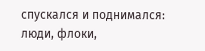спускался и поднимался: люди, флоки,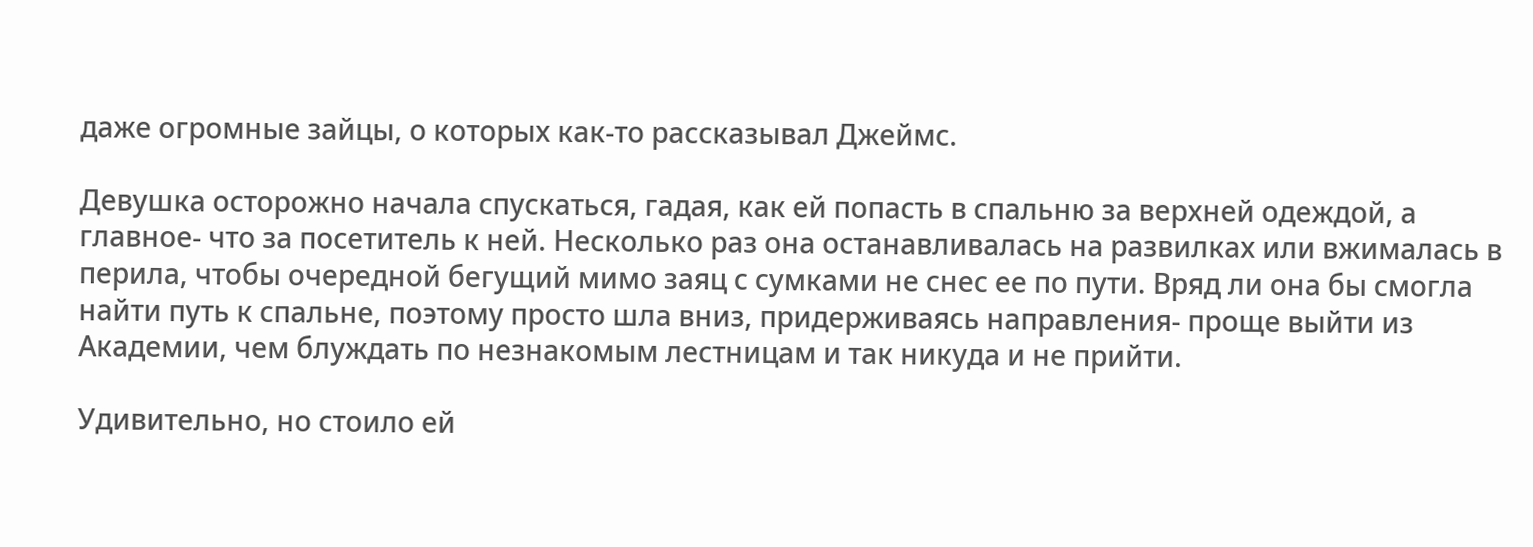даже огромные зайцы, о которых как-то рассказывал Джеймс.

Девушка осторожно начала спускаться, гадая, как ей попасть в спальню за верхней одеждой, а главное- что за посетитель к ней. Несколько раз она останавливалась на развилках или вжималась в перила, чтобы очередной бегущий мимо заяц с сумками не снес ее по пути. Вряд ли она бы смогла найти путь к спальне, поэтому просто шла вниз, придерживаясь направления- проще выйти из Академии, чем блуждать по незнакомым лестницам и так никуда и не прийти.

Удивительно, но стоило ей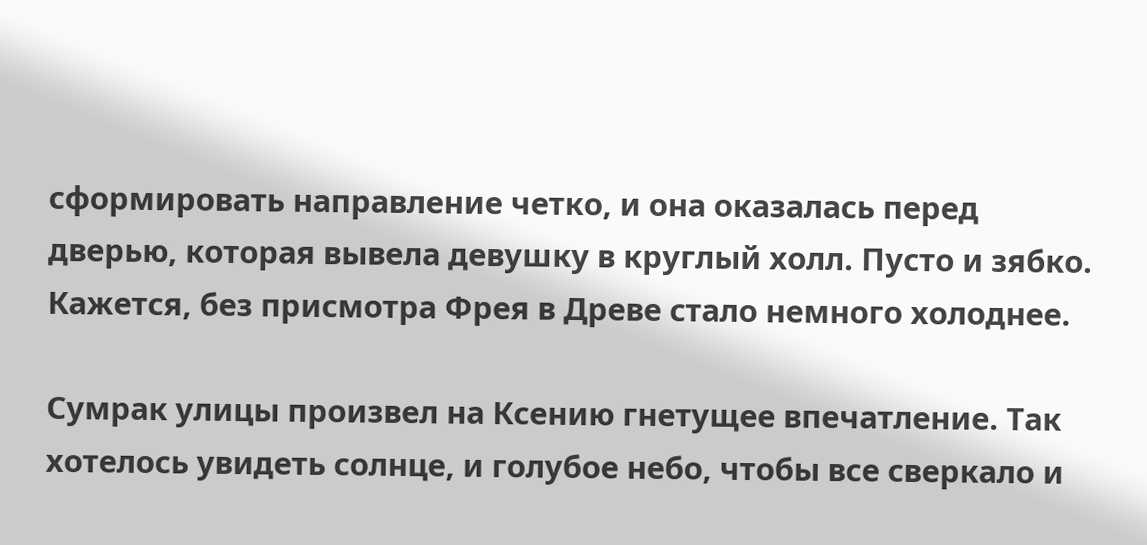сформировать направление четко, и она оказалась перед дверью, которая вывела девушку в круглый холл. Пусто и зябко. Кажется, без присмотра Фрея в Древе стало немного холоднее.

Сумрак улицы произвел на Ксению гнетущее впечатление. Так хотелось увидеть солнце, и голубое небо, чтобы все сверкало и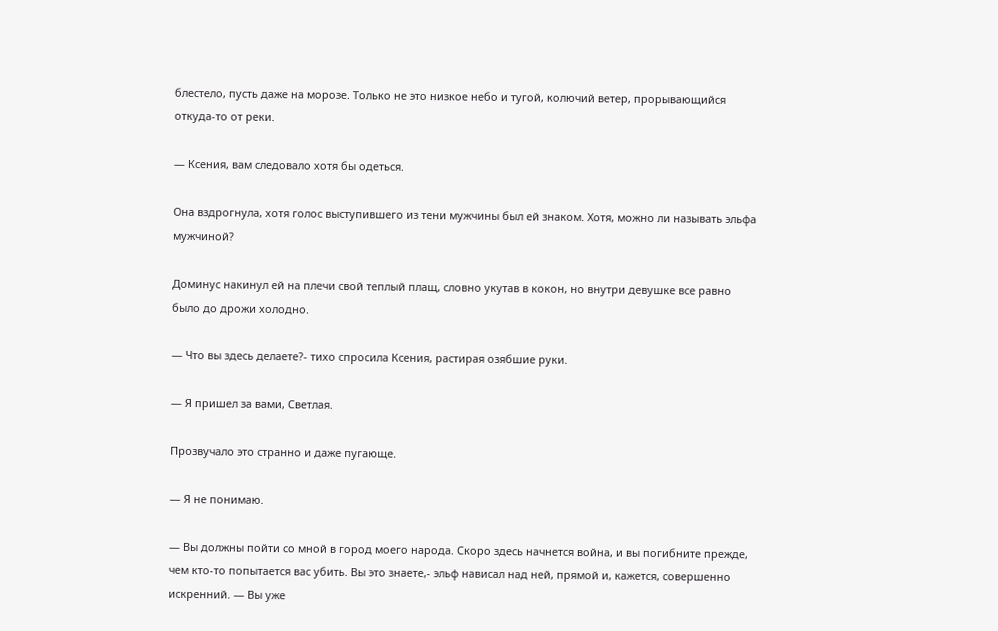блестело, пусть даже на морозе. Только не это низкое небо и тугой, колючий ветер, прорывающийся откуда-то от реки.

— Ксения, вам следовало хотя бы одеться.

Она вздрогнула, хотя голос выступившего из тени мужчины был ей знаком. Хотя, можно ли называть эльфа мужчиной?

Доминус накинул ей на плечи свой теплый плащ, словно укутав в кокон, но внутри девушке все равно было до дрожи холодно.

— Что вы здесь делаете?- тихо спросила Ксения, растирая озябшие руки.

— Я пришел за вами, Светлая.

Прозвучало это странно и даже пугающе.

— Я не понимаю.

— Вы должны пойти со мной в город моего народа. Скоро здесь начнется война, и вы погибните прежде, чем кто-то попытается вас убить. Вы это знаете,- эльф нависал над ней, прямой и, кажется, совершенно искренний. — Вы уже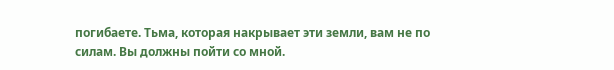погибаете. Тьма, которая накрывает эти земли, вам не по силам. Вы должны пойти со мной.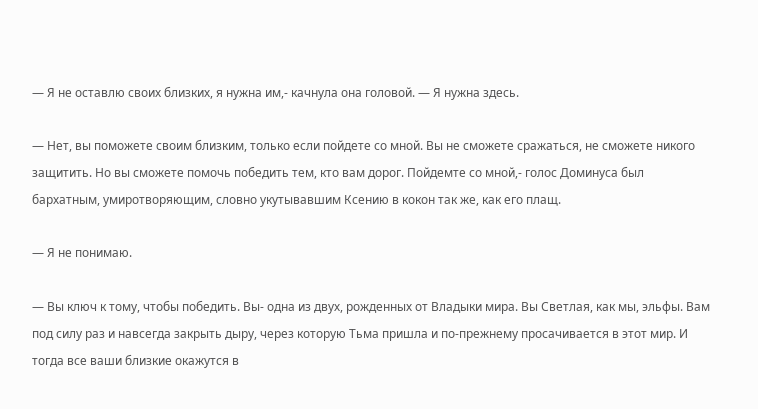— Я не оставлю своих близких, я нужна им,- качнула она головой. — Я нужна здесь.

— Нет, вы поможете своим близким, только если пойдете со мной. Вы не сможете сражаться, не сможете никого защитить. Но вы сможете помочь победить тем, кто вам дорог. Пойдемте со мной,- голос Доминуса был бархатным, умиротворяющим, словно укутывавшим Ксению в кокон так же, как его плащ.

— Я не понимаю.

— Вы ключ к тому, чтобы победить. Вы- одна из двух, рожденных от Владыки мира. Вы Светлая, как мы, эльфы. Вам под силу раз и навсегда закрыть дыру, через которую Тьма пришла и по-прежнему просачивается в этот мир. И тогда все ваши близкие окажутся в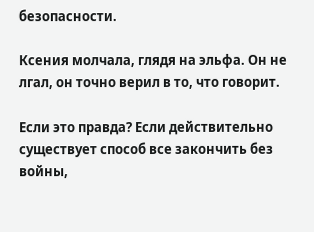безопасности.

Ксения молчала, глядя на эльфа. Он не лгал, он точно верил в то, что говорит.

Если это правда? Если действительно существует способ все закончить без войны,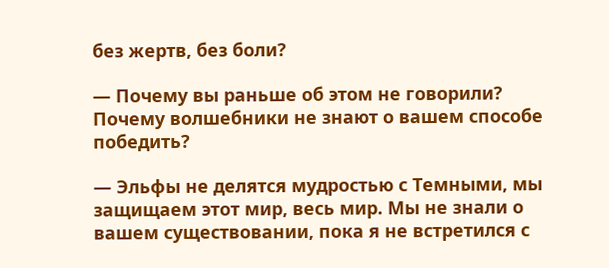без жертв, без боли?

— Почему вы раньше об этом не говорили? Почему волшебники не знают о вашем способе победить?

— Эльфы не делятся мудростью с Темными, мы защищаем этот мир, весь мир. Мы не знали о вашем существовании, пока я не встретился с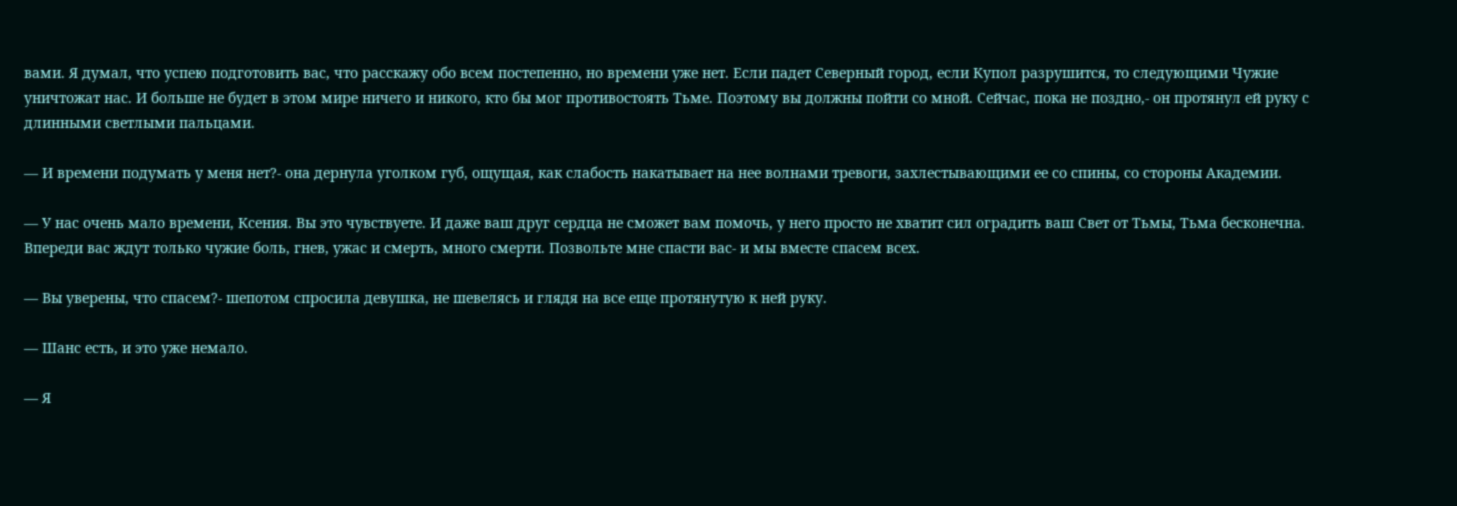вами. Я думал, что успею подготовить вас, что расскажу обо всем постепенно, но времени уже нет. Если падет Северный город, если Купол разрушится, то следующими Чужие уничтожат нас. И больше не будет в этом мире ничего и никого, кто бы мог противостоять Тьме. Поэтому вы должны пойти со мной. Сейчас, пока не поздно,- он протянул ей руку с длинными светлыми пальцами.

— И времени подумать у меня нет?- она дернула уголком губ, ощущая, как слабость накатывает на нее волнами тревоги, захлестывающими ее со спины, со стороны Академии.

— У нас очень мало времени, Ксения. Вы это чувствуете. И даже ваш друг сердца не сможет вам помочь, у него просто не хватит сил оградить ваш Свет от Тьмы, Тьма бесконечна. Впереди вас ждут только чужие боль, гнев, ужас и смерть, много смерти. Позвольте мне спасти вас- и мы вместе спасем всех.

— Вы уверены, что спасем?- шепотом спросила девушка, не шевелясь и глядя на все еще протянутую к ней руку.

— Шанс есть, и это уже немало.

— Я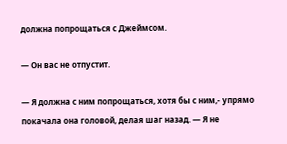должна попрощаться с Джеймсом.

— Он вас не отпустит.

— Я должна с ним попрощаться, хотя бы с ним,- упрямо покачала она головой, делая шаг назад. — Я не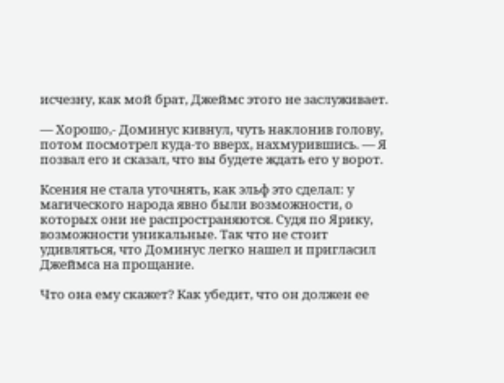исчезну, как мой брат, Джеймс этого не заслуживает.

— Хорошо,- Доминус кивнул, чуть наклонив голову, потом посмотрел куда-то вверх, нахмурившись. — Я позвал его и сказал, что вы будете ждать его у ворот.

Ксения не стала уточнять, как эльф это сделал: у магического народа явно были возможности, о которых они не распространяются. Судя по Ярику, возможности уникальные. Так что не стоит удивляться, что Доминус легко нашел и пригласил Джеймса на прощание.

Что она ему скажет? Как убедит, что он должен ее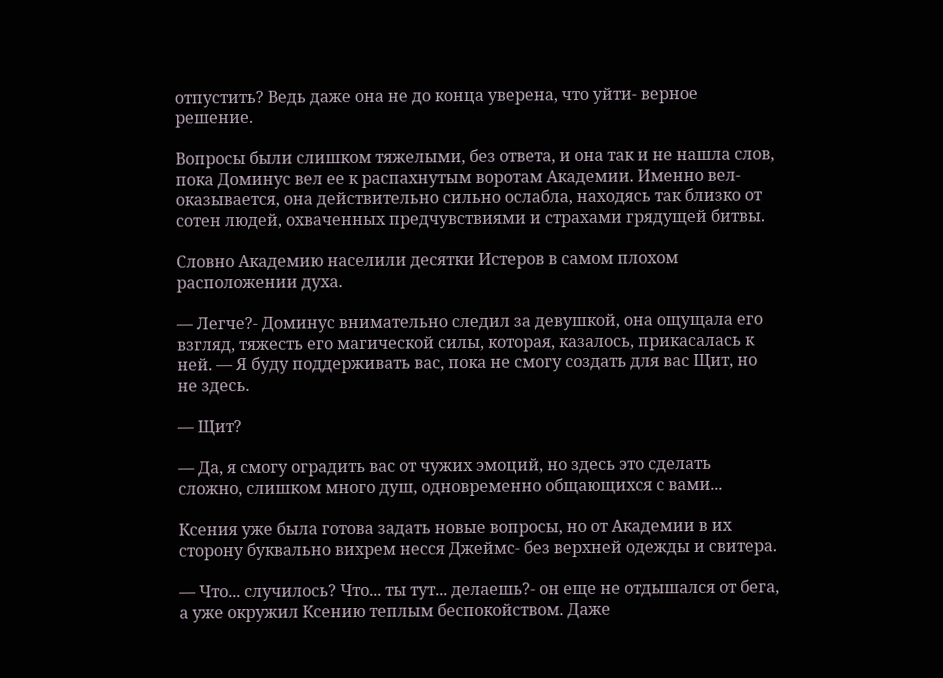отпустить? Ведь даже она не до конца уверена, что уйти- верное решение.

Вопросы были слишком тяжелыми, без ответа, и она так и не нашла слов, пока Доминус вел ее к распахнутым воротам Академии. Именно вел- оказывается, она действительно сильно ослабла, находясь так близко от сотен людей, охваченных предчувствиями и страхами грядущей битвы.

Словно Академию населили десятки Истеров в самом плохом расположении духа.

— Легче?- Доминус внимательно следил за девушкой, она ощущала его взгляд, тяжесть его магической силы, которая, казалось, прикасалась к ней. — Я буду поддерживать вас, пока не смогу создать для вас Щит, но не здесь.

— Щит?

— Да, я смогу оградить вас от чужих эмоций, но здесь это сделать сложно, слишком много душ, одновременно общающихся с вами...

Ксения уже была готова задать новые вопросы, но от Академии в их сторону буквально вихрем несся Джеймс- без верхней одежды и свитера.

— Что... случилось? Что... ты тут... делаешь?- он еще не отдышался от бега, а уже окружил Ксению теплым беспокойством. Даже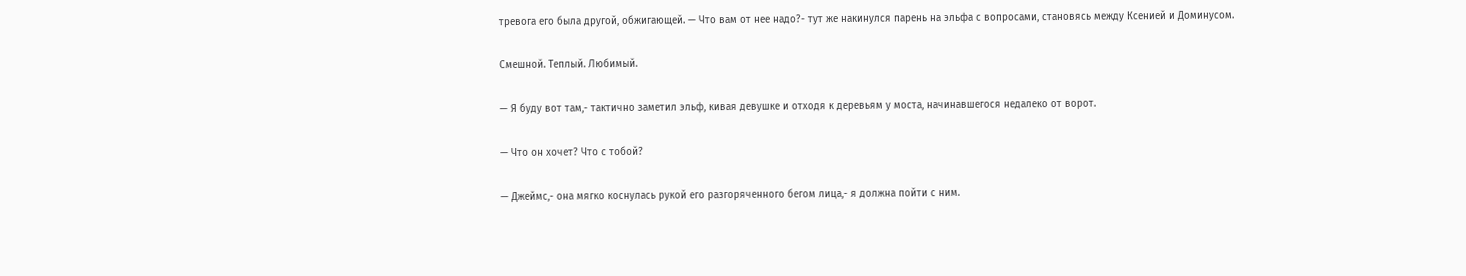тревога его была другой, обжигающей. — Что вам от нее надо?- тут же накинулся парень на эльфа с вопросами, становясь между Ксенией и Доминусом.

Смешной. Теплый. Любимый.

— Я буду вот там,- тактично заметил эльф, кивая девушке и отходя к деревьям у моста, начинавшегося недалеко от ворот.

— Что он хочет? Что с тобой?

— Джеймс,- она мягко коснулась рукой его разгоряченного бегом лица,- я должна пойти с ним.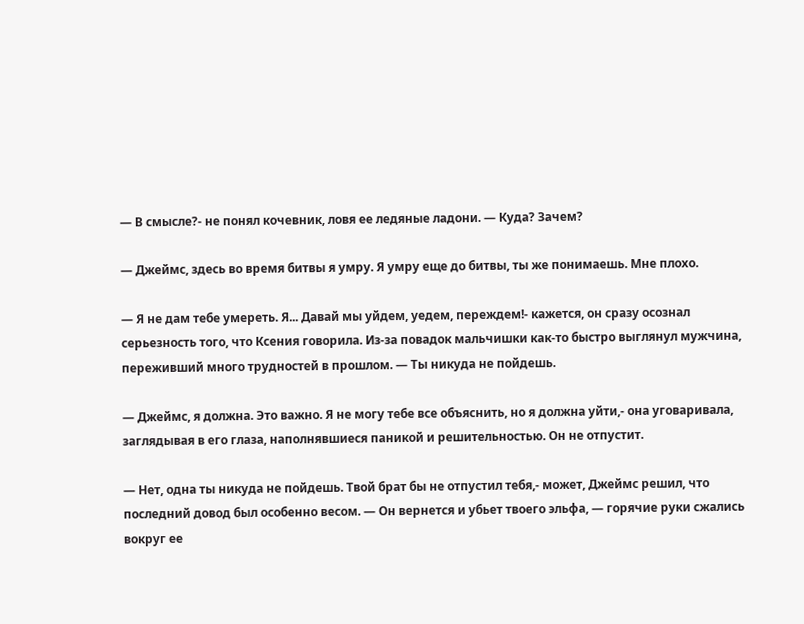— В смысле?- не понял кочевник, ловя ее ледяные ладони. — Куда? Зачем?

— Джеймс, здесь во время битвы я умру. Я умру еще до битвы, ты же понимаешь. Мне плохо.

— Я не дам тебе умереть. Я... Давай мы уйдем, уедем, переждем!- кажется, он сразу осознал серьезность того, что Ксения говорила. Из-за повадок мальчишки как-то быстро выглянул мужчина, переживший много трудностей в прошлом. — Ты никуда не пойдешь.

— Джеймс, я должна. Это важно. Я не могу тебе все объяснить, но я должна уйти,- она уговаривала, заглядывая в его глаза, наполнявшиеся паникой и решительностью. Он не отпустит.

— Нет, одна ты никуда не пойдешь. Твой брат бы не отпустил тебя,- может, Джеймс решил, что последний довод был особенно весом. — Он вернется и убьет твоего эльфа, — горячие руки сжались вокруг ее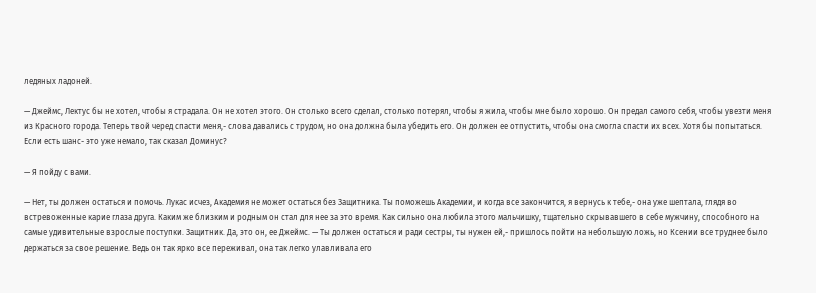ледяных ладоней.

— Джеймс, Лектус бы не хотел, чтобы я страдала. Он не хотел этого. Он столько всего сделал, столько потерял, чтобы я жила, чтобы мне было хорошо. Он предал самого себя, чтобы увезти меня из Красного города. Теперь твой черед спасти меня,- слова давались с трудом, но она должна была убедить его. Он должен ее отпустить, чтобы она смогла спасти их всех. Хотя бы попытаться. Если есть шанс- это уже немало, так сказал Доминус?

— Я пойду с вами.

— Нет, ты должен остаться и помочь. Лукас исчез, Академия не может остаться без Защитника. Ты поможешь Академии, и когда все закончится, я вернусь к тебе,- она уже шептала, глядя во встревоженные карие глаза друга. Каким же близким и родным он стал для нее за это время. Как сильно она любила этого мальчишку, тщательно скрывавшего в себе мужчину, способного на самые удивительные взрослые поступки. Защитник. Да, это он, ее Джеймс. — Ты должен остаться и ради сестры, ты нужен ей,- пришлось пойти на небольшую ложь, но Ксении все труднее было держаться за свое решение. Ведь он так ярко все переживал, она так легко улавливала его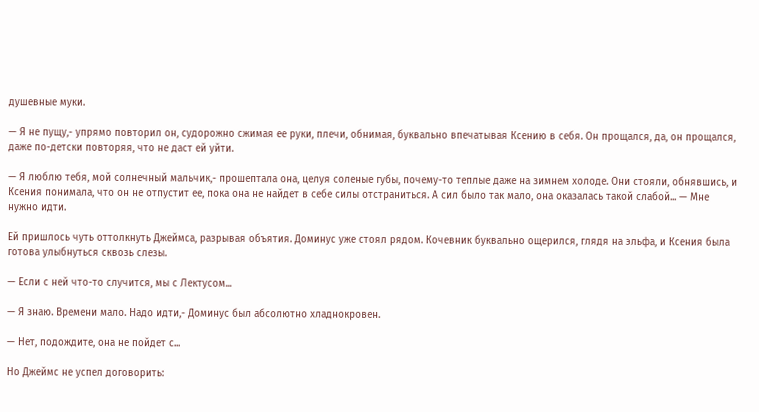душевные муки.

— Я не пущу,- упрямо повторил он, судорожно сжимая ее руки, плечи, обнимая, буквально впечатывая Ксению в себя. Он прощался, да, он прощался, даже по-детски повторяя, что не даст ей уйти.

— Я люблю тебя, мой солнечный мальчик,- прошептала она, целуя соленые губы, почему-то теплые даже на зимнем холоде. Они стояли, обнявшись, и Ксения понимала, что он не отпустит ее, пока она не найдет в себе силы отстраниться. А сил было так мало, она оказалась такой слабой... — Мне нужно идти.

Ей пришлось чуть оттолкнуть Джеймса, разрывая объятия. Доминус уже стоял рядом. Кочевник буквально ощерился, глядя на эльфа, и Ксения была готова улыбнуться сквозь слезы.

— Если с ней что-то случится, мы с Лектусом...

— Я знаю. Времени мало. Надо идти,- Доминус был абсолютно хладнокровен.

— Нет, подождите, она не пойдет с...

Но Джеймс не успел договорить: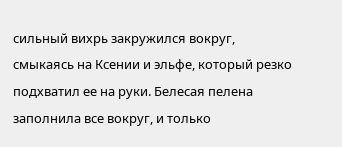сильный вихрь закружился вокруг, смыкаясь на Ксении и эльфе, который резко подхватил ее на руки. Белесая пелена заполнила все вокруг, и только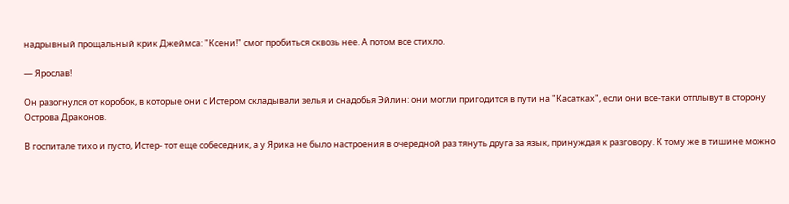надрывный прощальный крик Джеймса: "Ксени!" смог пробиться сквозь нее. А потом все стихло.

— Ярослав!

Он разогнулся от коробок, в которые они с Истером складывали зелья и снадобья Эйлин: они могли пригодится в пути на "Касатках", если они все-таки отплывут в сторону Острова Драконов.

В госпитале тихо и пусто, Истер- тот еще собеседник, а у Ярика не было настроения в очередной раз тянуть друга за язык, принуждая к разговору. К тому же в тишине можно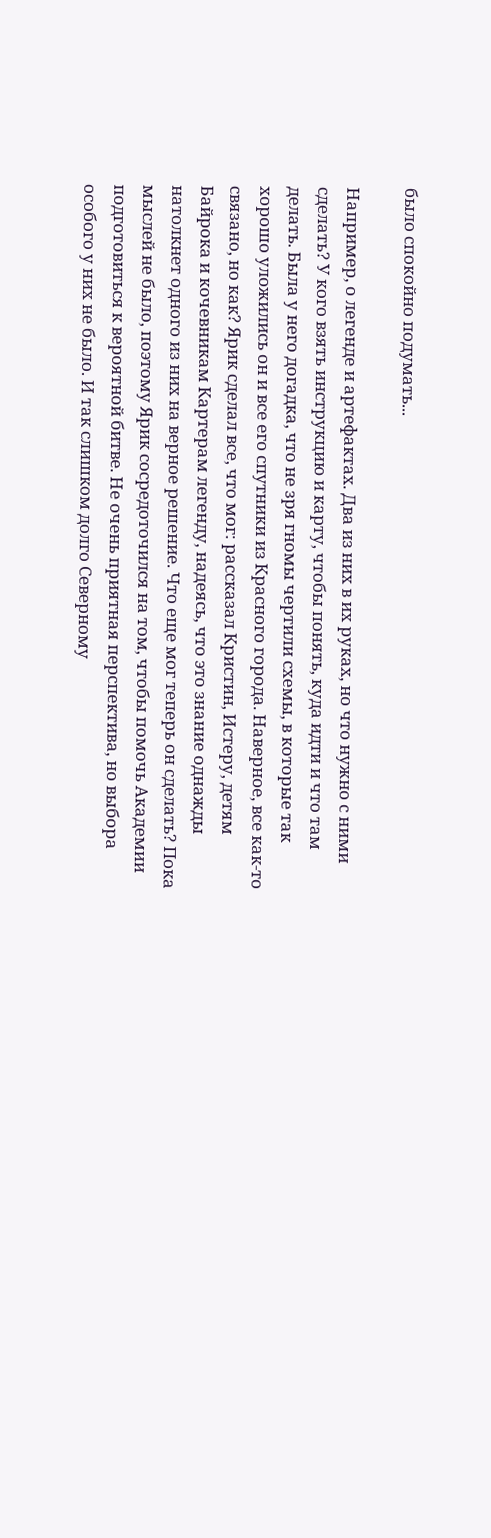было спокойно подумать...

Например, о легенде и артефактах. Два из них в их руках, но что нужно с ними сделать? У кого взять инструкцию и карту, чтобы понять, куда идти и что там делать. Была у него догадка, что не зря гномы чертили схемы, в которые так хорошо уложились он и все его спутники из Красного города. Наверное, все как-то связано, но как? Ярик сделал все, что мог: рассказал Кристин, Истеру, детям Байрока и кочевникам Картерам легенду, надеясь, что это знание однажды натолкнет одного из них на верное решение. Что еще мог теперь он сделать? Пока мыслей не было, поэтому Ярик сосредоточился на том, чтобы помочь Академии подготовиться к вероятной битве. Не очень приятная перспектива, но выбора особого у них не было. И так слишком долго Северному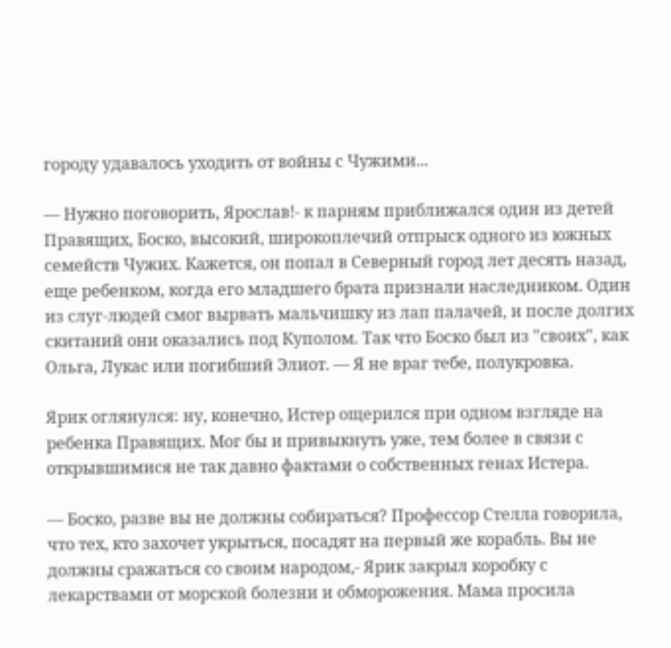городу удавалось уходить от войны с Чужими...

— Нужно поговорить, Ярослав!- к парням приближался один из детей Правящих, Боско, высокий, широкоплечий отпрыск одного из южных семейств Чужих. Кажется, он попал в Северный город лет десять назад, еще ребенком, когда его младшего брата признали наследником. Один из слуг-людей смог вырвать мальчишку из лап палачей, и после долгих скитаний они оказались под Куполом. Так что Боско был из "своих", как Ольга, Лукас или погибший Элиот. — Я не враг тебе, полукровка.

Ярик оглянулся: ну, конечно, Истер ощерился при одном взгляде на ребенка Правящих. Мог бы и привыкнуть уже, тем более в связи с открывшимися не так давно фактами о собственных генах Истера.

— Боско, разве вы не должны собираться? Профессор Стелла говорила, что тех, кто захочет укрыться, посадят на первый же корабль. Вы не должны сражаться со своим народом,- Ярик закрыл коробку с лекарствами от морской болезни и обморожения. Мама просила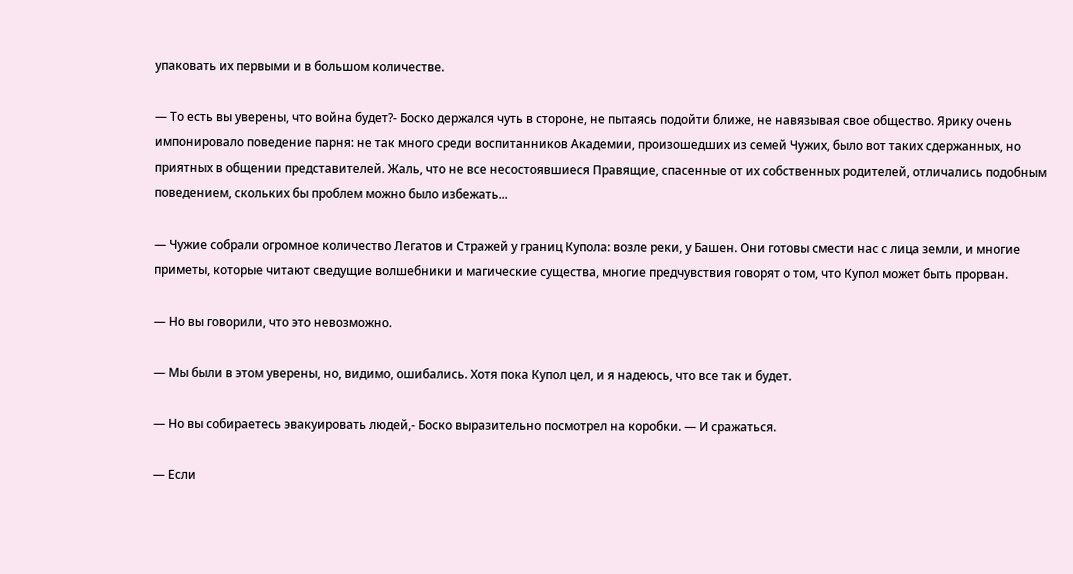упаковать их первыми и в большом количестве.

— То есть вы уверены, что война будет?- Боско держался чуть в стороне, не пытаясь подойти ближе, не навязывая свое общество. Ярику очень импонировало поведение парня: не так много среди воспитанников Академии, произошедших из семей Чужих, было вот таких сдержанных, но приятных в общении представителей. Жаль, что не все несостоявшиеся Правящие, спасенные от их собственных родителей, отличались подобным поведением, скольких бы проблем можно было избежать...

— Чужие собрали огромное количество Легатов и Стражей у границ Купола: возле реки, у Башен. Они готовы смести нас с лица земли, и многие приметы, которые читают сведущие волшебники и магические существа, многие предчувствия говорят о том, что Купол может быть прорван.

— Но вы говорили, что это невозможно.

— Мы были в этом уверены, но, видимо, ошибались. Хотя пока Купол цел, и я надеюсь, что все так и будет.

— Но вы собираетесь эвакуировать людей,- Боско выразительно посмотрел на коробки. — И сражаться.

— Если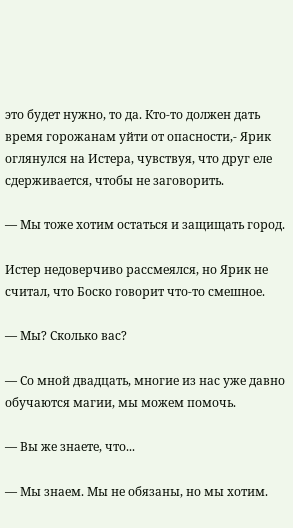это будет нужно, то да. Кто-то должен дать время горожанам уйти от опасности,- Ярик оглянулся на Истера, чувствуя, что друг еле сдерживается, чтобы не заговорить.

— Мы тоже хотим остаться и защищать город.

Истер недоверчиво рассмеялся, но Ярик не считал, что Боско говорит что-то смешное.

— Мы? Сколько вас?

— Со мной двадцать, многие из нас уже давно обучаются магии, мы можем помочь.

— Вы же знаете, что...

— Мы знаем. Мы не обязаны, но мы хотим.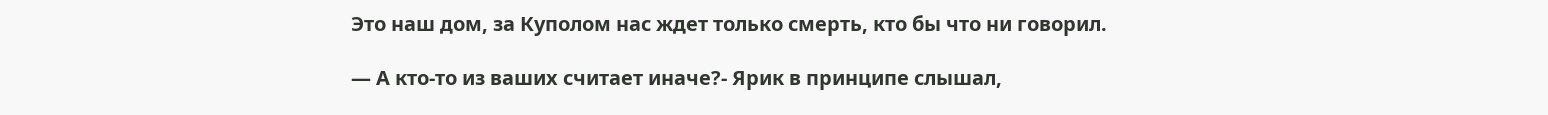Это наш дом, за Куполом нас ждет только смерть, кто бы что ни говорил.

— А кто-то из ваших считает иначе?- Ярик в принципе слышал,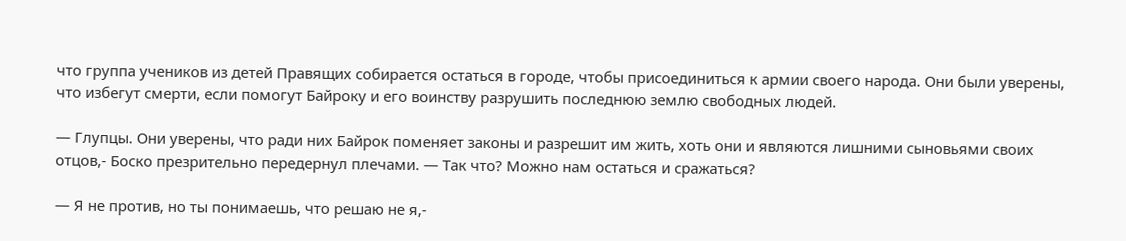что группа учеников из детей Правящих собирается остаться в городе, чтобы присоединиться к армии своего народа. Они были уверены, что избегут смерти, если помогут Байроку и его воинству разрушить последнюю землю свободных людей.

— Глупцы. Они уверены, что ради них Байрок поменяет законы и разрешит им жить, хоть они и являются лишними сыновьями своих отцов,- Боско презрительно передернул плечами. — Так что? Можно нам остаться и сражаться?

— Я не против, но ты понимаешь, что решаю не я,-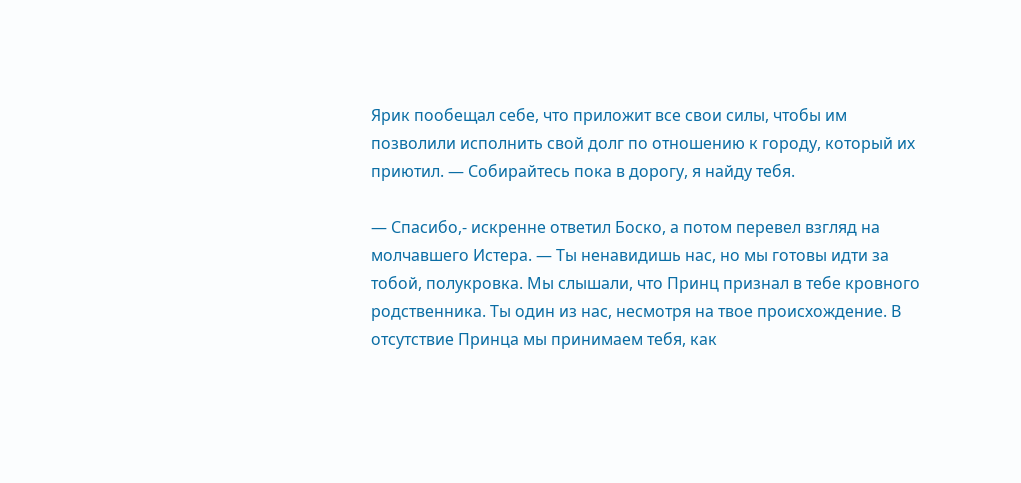Ярик пообещал себе, что приложит все свои силы, чтобы им позволили исполнить свой долг по отношению к городу, который их приютил. — Собирайтесь пока в дорогу, я найду тебя.

— Спасибо,- искренне ответил Боско, а потом перевел взгляд на молчавшего Истера. — Ты ненавидишь нас, но мы готовы идти за тобой, полукровка. Мы слышали, что Принц признал в тебе кровного родственника. Ты один из нас, несмотря на твое происхождение. В отсутствие Принца мы принимаем тебя, как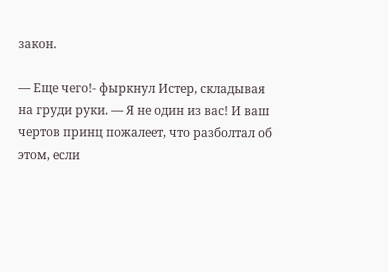закон.

— Еще чего!- фыркнул Истер, складывая на груди руки. — Я не один из вас! И ваш чертов принц пожалеет, что разболтал об этом, если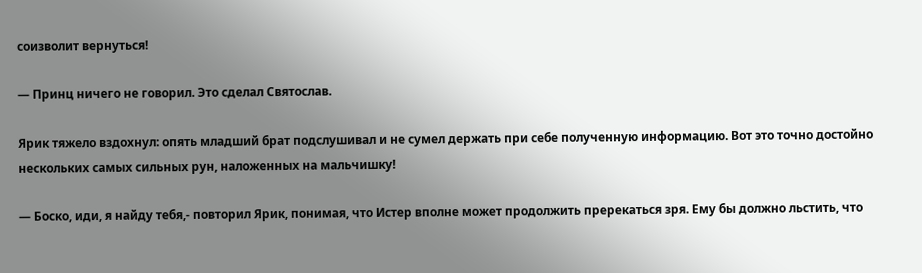соизволит вернуться!

— Принц ничего не говорил. Это сделал Святослав.

Ярик тяжело вздохнул: опять младший брат подслушивал и не сумел держать при себе полученную информацию. Вот это точно достойно нескольких самых сильных рун, наложенных на мальчишку!

— Боско, иди, я найду тебя,- повторил Ярик, понимая, что Истер вполне может продолжить пререкаться зря. Ему бы должно льстить, что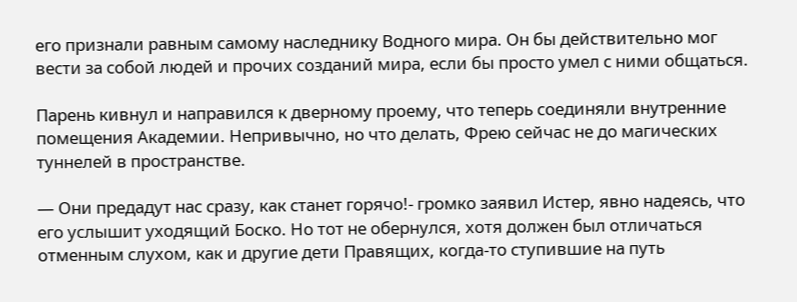его признали равным самому наследнику Водного мира. Он бы действительно мог вести за собой людей и прочих созданий мира, если бы просто умел с ними общаться.

Парень кивнул и направился к дверному проему, что теперь соединяли внутренние помещения Академии. Непривычно, но что делать, Фрею сейчас не до магических туннелей в пространстве.

— Они предадут нас сразу, как станет горячо!- громко заявил Истер, явно надеясь, что его услышит уходящий Боско. Но тот не обернулся, хотя должен был отличаться отменным слухом, как и другие дети Правящих, когда-то ступившие на путь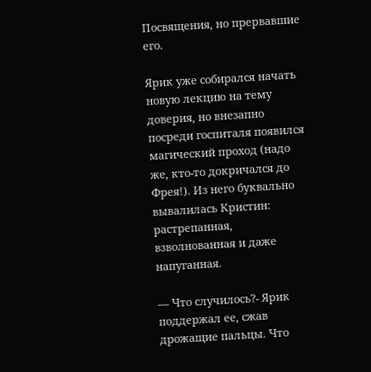Посвящения, но прервавшие его.

Ярик уже собирался начать новую лекцию на тему доверия, но внезапно посреди госпиталя появился магический проход (надо же, кто-то докричался до Фрея!). Из него буквально вывалилась Кристин: растрепанная, взволнованная и даже напуганная.

— Что случилось?- Ярик поддержал ее, сжав дрожащие пальцы. Что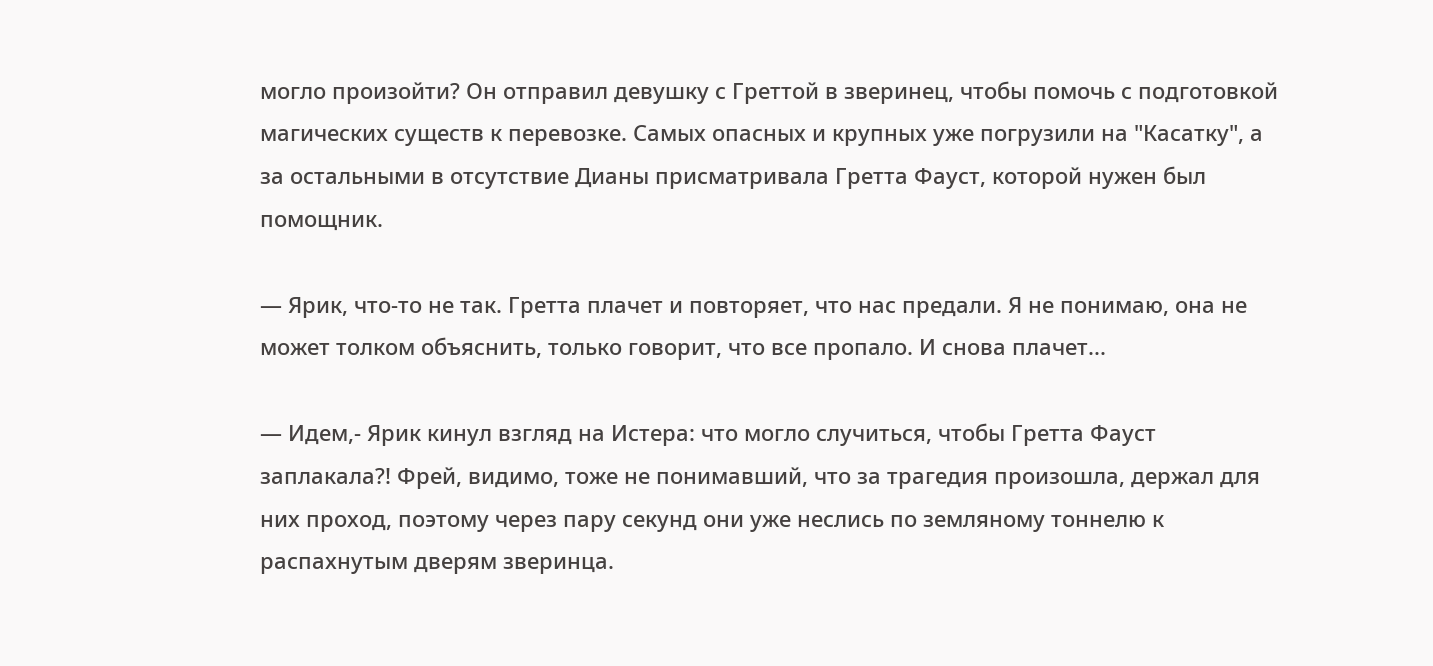могло произойти? Он отправил девушку с Греттой в зверинец, чтобы помочь с подготовкой магических существ к перевозке. Самых опасных и крупных уже погрузили на "Касатку", а за остальными в отсутствие Дианы присматривала Гретта Фауст, которой нужен был помощник.

— Ярик, что-то не так. Гретта плачет и повторяет, что нас предали. Я не понимаю, она не может толком объяснить, только говорит, что все пропало. И снова плачет...

— Идем,- Ярик кинул взгляд на Истера: что могло случиться, чтобы Гретта Фауст заплакала?! Фрей, видимо, тоже не понимавший, что за трагедия произошла, держал для них проход, поэтому через пару секунд они уже неслись по земляному тоннелю к распахнутым дверям зверинца.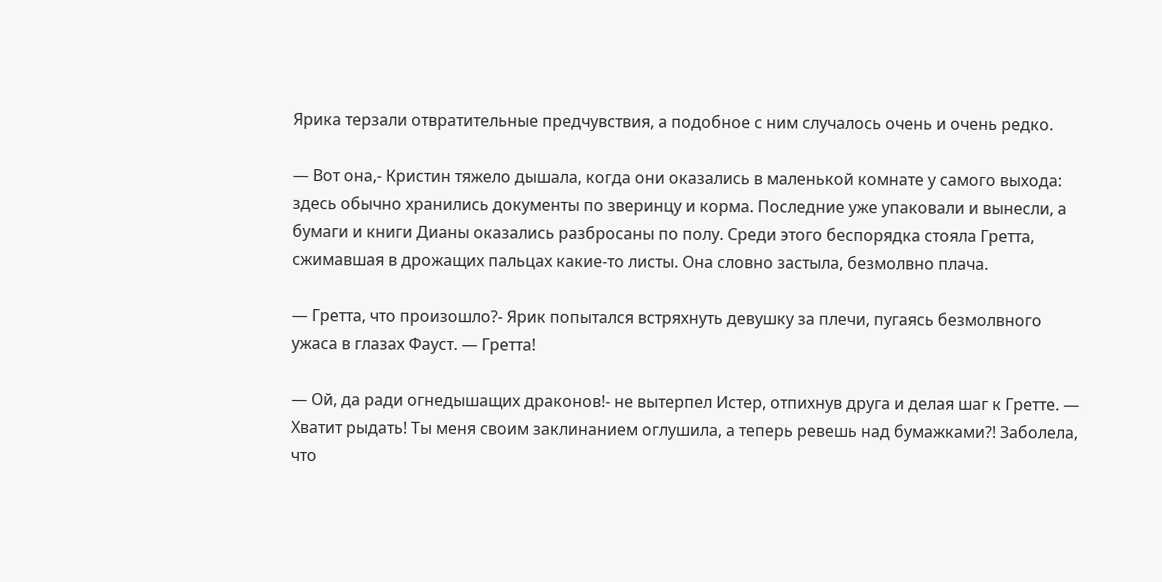Ярика терзали отвратительные предчувствия, а подобное с ним случалось очень и очень редко.

— Вот она,- Кристин тяжело дышала, когда они оказались в маленькой комнате у самого выхода: здесь обычно хранились документы по зверинцу и корма. Последние уже упаковали и вынесли, а бумаги и книги Дианы оказались разбросаны по полу. Среди этого беспорядка стояла Гретта, сжимавшая в дрожащих пальцах какие-то листы. Она словно застыла, безмолвно плача.

— Гретта, что произошло?- Ярик попытался встряхнуть девушку за плечи, пугаясь безмолвного ужаса в глазах Фауст. — Гретта!

— Ой, да ради огнедышащих драконов!- не вытерпел Истер, отпихнув друга и делая шаг к Гретте. — Хватит рыдать! Ты меня своим заклинанием оглушила, а теперь ревешь над бумажками?! Заболела, что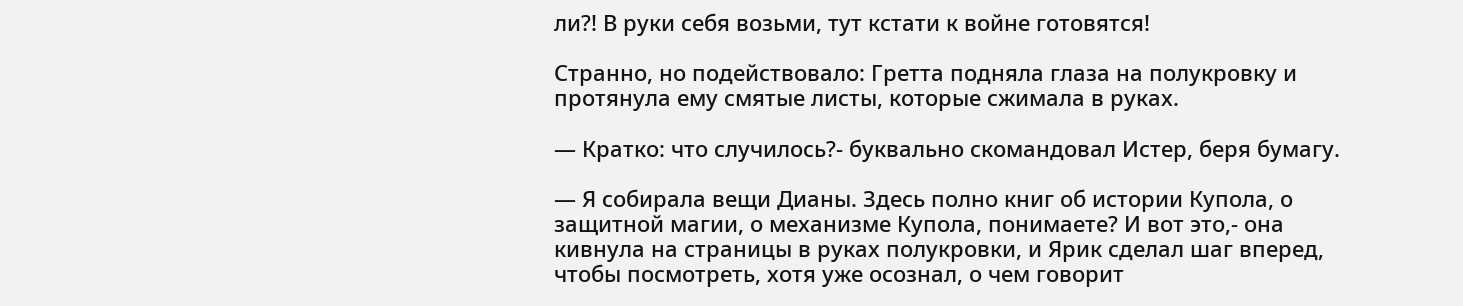ли?! В руки себя возьми, тут кстати к войне готовятся!

Странно, но подействовало: Гретта подняла глаза на полукровку и протянула ему смятые листы, которые сжимала в руках.

— Кратко: что случилось?- буквально скомандовал Истер, беря бумагу.

— Я собирала вещи Дианы. Здесь полно книг об истории Купола, о защитной магии, о механизме Купола, понимаете? И вот это,- она кивнула на страницы в руках полукровки, и Ярик сделал шаг вперед, чтобы посмотреть, хотя уже осознал, о чем говорит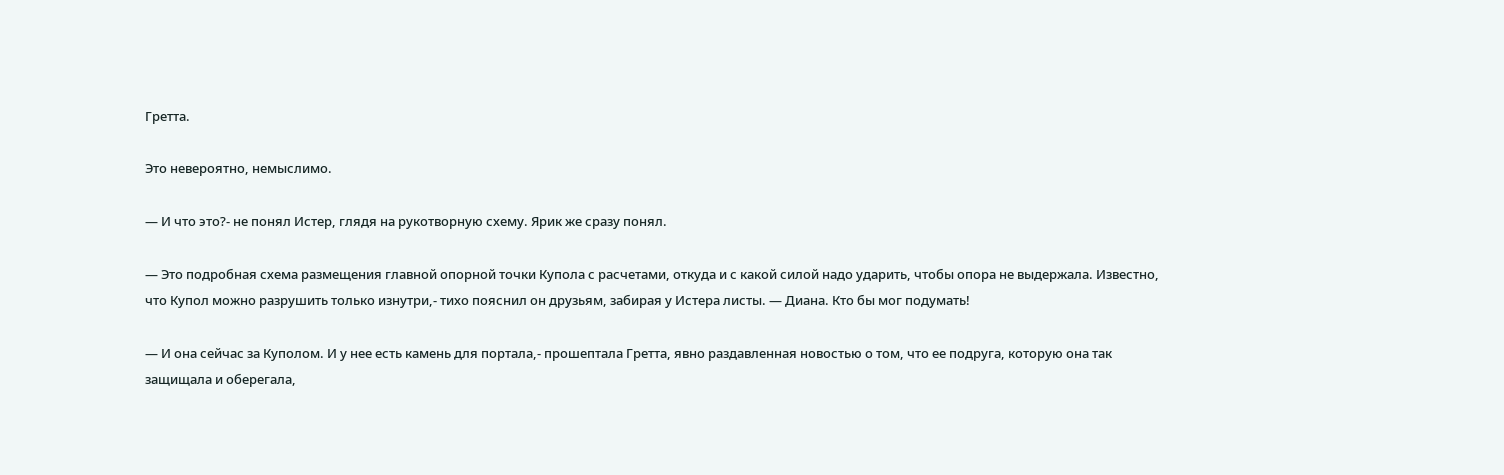Гретта.

Это невероятно, немыслимо.

— И что это?- не понял Истер, глядя на рукотворную схему. Ярик же сразу понял.

— Это подробная схема размещения главной опорной точки Купола с расчетами, откуда и с какой силой надо ударить, чтобы опора не выдержала. Известно, что Купол можно разрушить только изнутри,- тихо пояснил он друзьям, забирая у Истера листы. — Диана. Кто бы мог подумать!

— И она сейчас за Куполом. И у нее есть камень для портала,- прошептала Гретта, явно раздавленная новостью о том, что ее подруга, которую она так защищала и оберегала,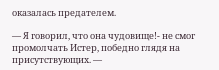оказалась предателем.

— Я говорил, что она чудовище!- не смог промолчать Истер, победно глядя на присутствующих. —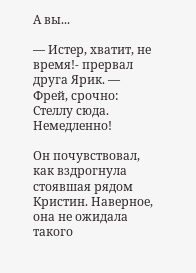А вы...

— Истер, хватит, не время!- прервал друга Ярик. — Фрей, срочно: Стеллу сюда. Немедленно!

Он почувствовал, как вздрогнула стоявшая рядом Кристин. Наверное, она не ожидала такого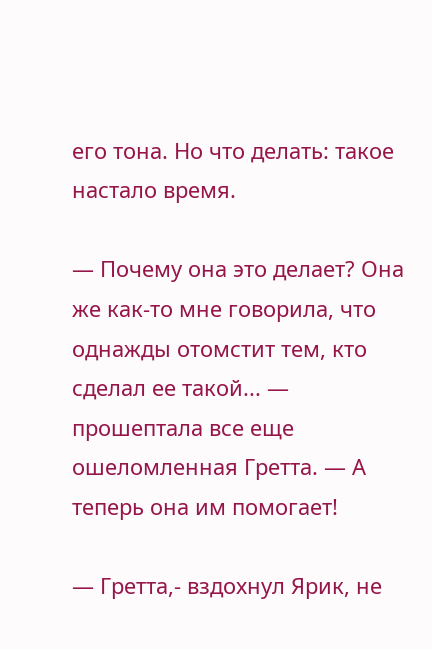его тона. Но что делать: такое настало время.

— Почему она это делает? Она же как-то мне говорила, что однажды отомстит тем, кто сделал ее такой... — прошептала все еще ошеломленная Гретта. — А теперь она им помогает!

— Гретта,- вздохнул Ярик, не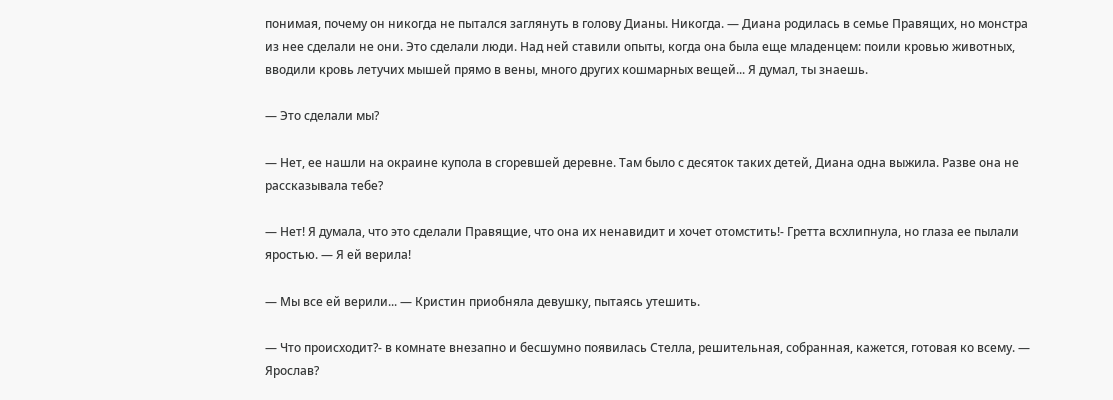понимая, почему он никогда не пытался заглянуть в голову Дианы. Никогда. — Диана родилась в семье Правящих, но монстра из нее сделали не они. Это сделали люди. Над ней ставили опыты, когда она была еще младенцем: поили кровью животных, вводили кровь летучих мышей прямо в вены, много других кошмарных вещей... Я думал, ты знаешь.

— Это сделали мы?

— Нет, ее нашли на окраине купола в сгоревшей деревне. Там было с десяток таких детей, Диана одна выжила. Разве она не рассказывала тебе?

— Нет! Я думала, что это сделали Правящие, что она их ненавидит и хочет отомстить!- Гретта всхлипнула, но глаза ее пылали яростью. — Я ей верила!

— Мы все ей верили... — Кристин приобняла девушку, пытаясь утешить.

— Что происходит?- в комнате внезапно и бесшумно появилась Стелла, решительная, собранная, кажется, готовая ко всему. — Ярослав?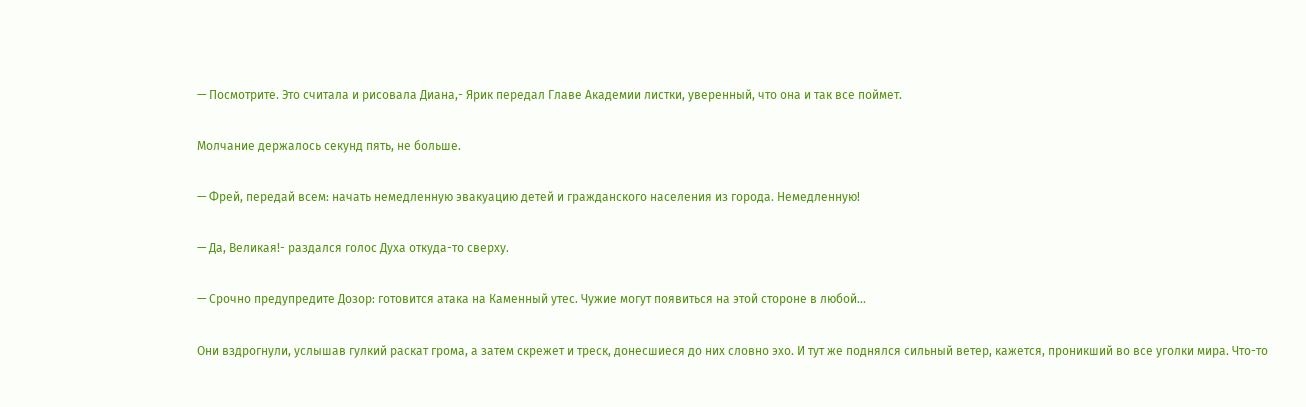— Посмотрите. Это считала и рисовала Диана,- Ярик передал Главе Академии листки, уверенный, что она и так все поймет.

Молчание держалось секунд пять, не больше.

— Фрей, передай всем: начать немедленную эвакуацию детей и гражданского населения из города. Немедленную!

— Да, Великая!- раздался голос Духа откуда-то сверху.

— Срочно предупредите Дозор: готовится атака на Каменный утес. Чужие могут появиться на этой стороне в любой...

Они вздрогнули, услышав гулкий раскат грома, а затем скрежет и треск, донесшиеся до них словно эхо. И тут же поднялся сильный ветер, кажется, проникший во все уголки мира. Что-то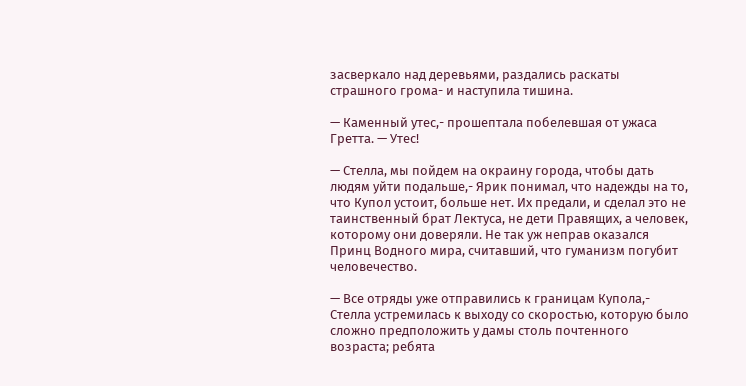засверкало над деревьями, раздались раскаты страшного грома- и наступила тишина.

— Каменный утес,- прошептала побелевшая от ужаса Гретта. — Утес!

— Стелла, мы пойдем на окраину города, чтобы дать людям уйти подальше,- Ярик понимал, что надежды на то, что Купол устоит, больше нет. Их предали, и сделал это не таинственный брат Лектуса, не дети Правящих, а человек, которому они доверяли. Не так уж неправ оказался Принц Водного мира, считавший, что гуманизм погубит человечество.

— Все отряды уже отправились к границам Купола,- Стелла устремилась к выходу со скоростью, которую было сложно предположить у дамы столь почтенного возраста; ребята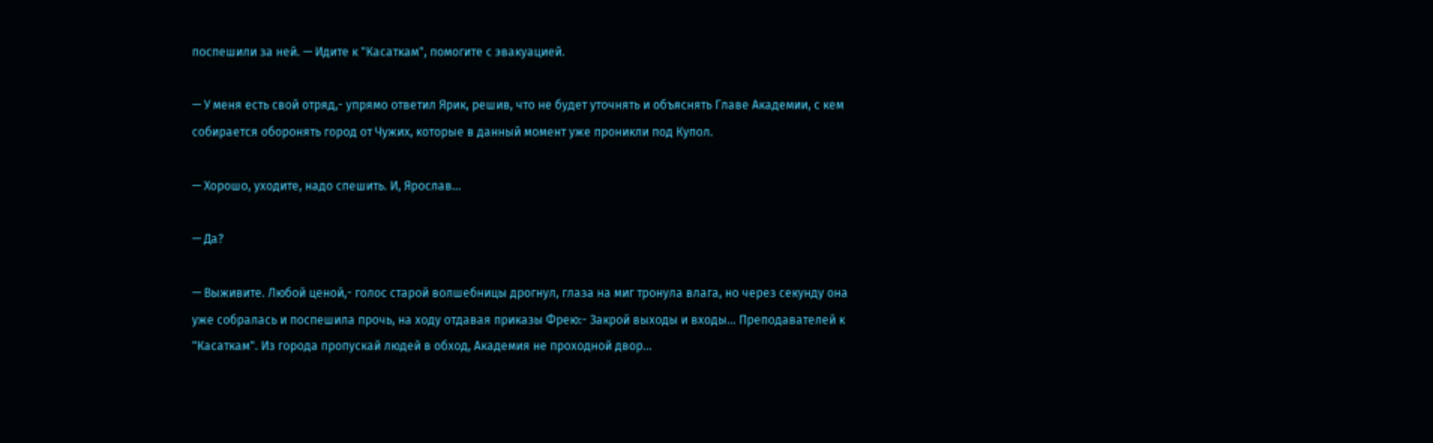поспешили за ней. — Идите к "Касаткам", помогите с эвакуацией.

— У меня есть свой отряд,- упрямо ответил Ярик, решив, что не будет уточнять и объяснять Главе Академии, с кем собирается оборонять город от Чужих, которые в данный момент уже проникли под Купол.

— Хорошо, уходите, надо спешить. И, Ярослав...

— Да?

— Выживите. Любой ценой,- голос старой волшебницы дрогнул, глаза на миг тронула влага, но через секунду она уже собралась и поспешила прочь, на ходу отдавая приказы Фрею:- Закрой выходы и входы... Преподавателей к "Касаткам". Из города пропускай людей в обход, Академия не проходной двор...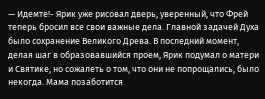— Идемте!- Ярик уже рисовал дверь, уверенный, что Фрей теперь бросил все свои важные дела. Главной задачей Духа было сохранение Великого Древа. В последний момент, делая шаг в образовавшийся проем, Ярик подумал о матери и Святике, но сожалеть о том, что они не попрощались, было некогда. Мама позаботится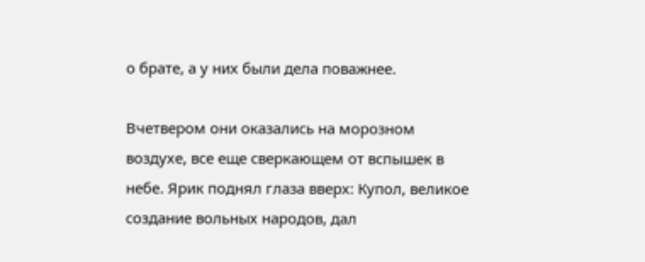о брате, а у них были дела поважнее.

Вчетвером они оказались на морозном воздухе, все еще сверкающем от вспышек в небе. Ярик поднял глаза вверх: Купол, великое создание вольных народов, дал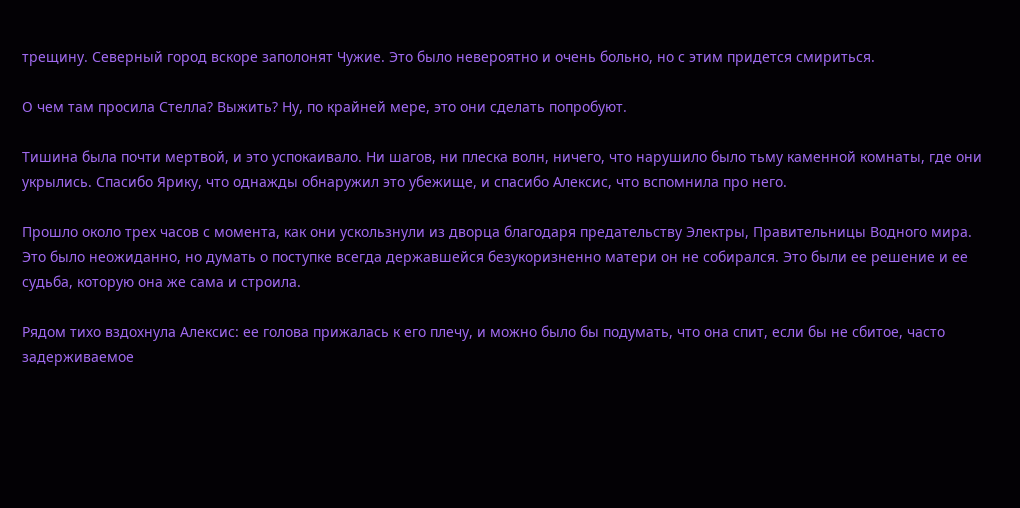трещину. Северный город вскоре заполонят Чужие. Это было невероятно и очень больно, но с этим придется смириться.

О чем там просила Стелла? Выжить? Ну, по крайней мере, это они сделать попробуют.

Тишина была почти мертвой, и это успокаивало. Ни шагов, ни плеска волн, ничего, что нарушило было тьму каменной комнаты, где они укрылись. Спасибо Ярику, что однажды обнаружил это убежище, и спасибо Алексис, что вспомнила про него.

Прошло около трех часов с момента, как они ускользнули из дворца благодаря предательству Электры, Правительницы Водного мира. Это было неожиданно, но думать о поступке всегда державшейся безукоризненно матери он не собирался. Это были ее решение и ее судьба, которую она же сама и строила.

Рядом тихо вздохнула Алексис: ее голова прижалась к его плечу, и можно было бы подумать, что она спит, если бы не сбитое, часто задерживаемое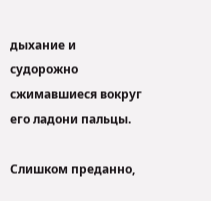дыхание и судорожно сжимавшиеся вокруг его ладони пальцы.

Слишком преданно,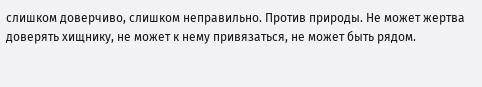слишком доверчиво, слишком неправильно. Против природы. Не может жертва доверять хищнику, не может к нему привязаться, не может быть рядом.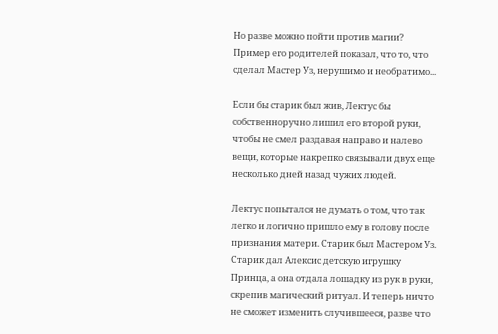Но разве можно пойти против магии? Пример его родителей показал, что то, что сделал Мастер Уз, нерушимо и необратимо...

Если бы старик был жив, Лектус бы собственноручно лишил его второй руки, чтобы не смел раздавая направо и налево вещи, которые накрепко связывали двух еще несколько дней назад чужих людей.

Лектус попытался не думать о том, что так легко и логично пришло ему в голову после признания матери. Старик был Мастером Уз. Старик дал Алексис детскую игрушку Принца, а она отдала лошадку из рук в руки, скрепив магический ритуал. И теперь ничто не сможет изменить случившееся, разве что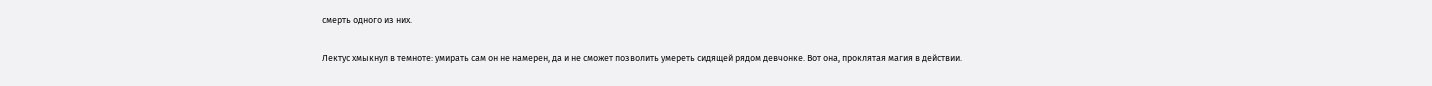смерть одного из них.

Лектус хмыкнул в темноте: умирать сам он не намерен, да и не сможет позволить умереть сидящей рядом девчонке. Вот она, проклятая магия в действии.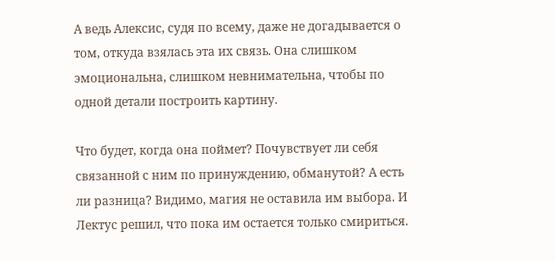А ведь Алексис, судя по всему, даже не догадывается о том, откуда взялась эта их связь. Она слишком эмоциональна, слишком невнимательна, чтобы по одной детали построить картину.

Что будет, когда она поймет? Почувствует ли себя связанной с ним по принуждению, обманутой? А есть ли разница? Видимо, магия не оставила им выбора. И Лектус решил, что пока им остается только смириться.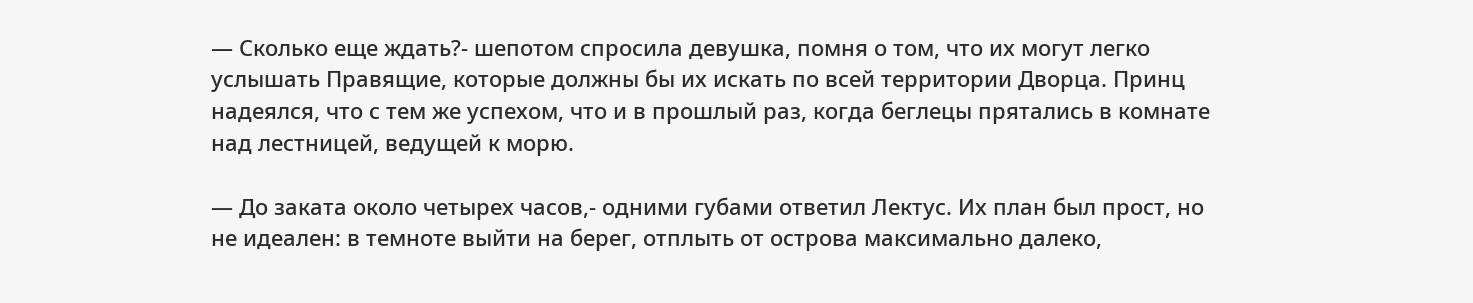— Сколько еще ждать?- шепотом спросила девушка, помня о том, что их могут легко услышать Правящие, которые должны бы их искать по всей территории Дворца. Принц надеялся, что с тем же успехом, что и в прошлый раз, когда беглецы прятались в комнате над лестницей, ведущей к морю.

— До заката около четырех часов,- одними губами ответил Лектус. Их план был прост, но не идеален: в темноте выйти на берег, отплыть от острова максимально далеко,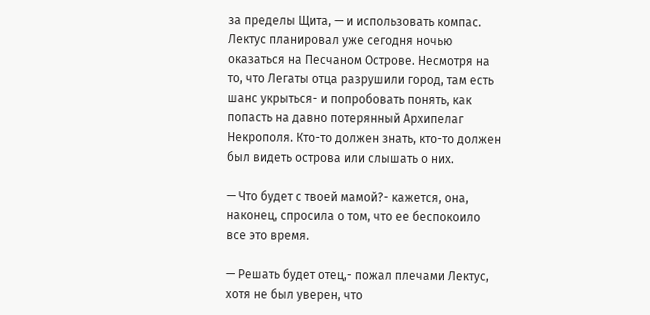за пределы Щита, — и использовать компас. Лектус планировал уже сегодня ночью оказаться на Песчаном Острове. Несмотря на то, что Легаты отца разрушили город, там есть шанс укрыться- и попробовать понять, как попасть на давно потерянный Архипелаг Некрополя. Кто-то должен знать, кто-то должен был видеть острова или слышать о них.

— Что будет с твоей мамой?- кажется, она, наконец, спросила о том, что ее беспокоило все это время.

— Решать будет отец,- пожал плечами Лектус, хотя не был уверен, что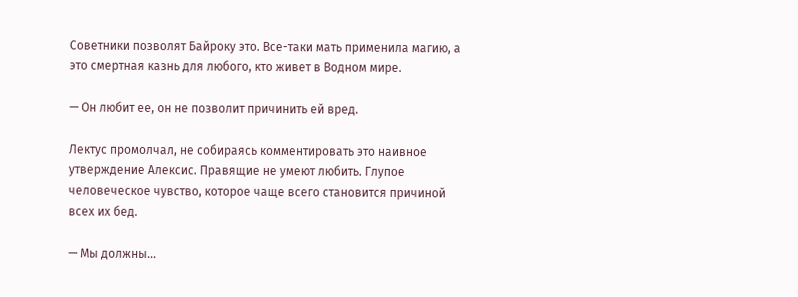Советники позволят Байроку это. Все-таки мать применила магию, а это смертная казнь для любого, кто живет в Водном мире.

— Он любит ее, он не позволит причинить ей вред.

Лектус промолчал, не собираясь комментировать это наивное утверждение Алексис. Правящие не умеют любить. Глупое человеческое чувство, которое чаще всего становится причиной всех их бед.

— Мы должны...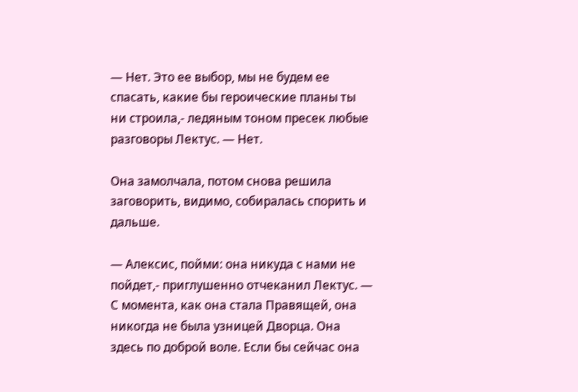— Нет. Это ее выбор, мы не будем ее спасать, какие бы героические планы ты ни строила,- ледяным тоном пресек любые разговоры Лектус. — Нет.

Она замолчала, потом снова решила заговорить, видимо, собиралась спорить и дальше.

— Алексис, пойми: она никуда с нами не пойдет,- приглушенно отчеканил Лектус. — С момента, как она стала Правящей, она никогда не была узницей Дворца. Она здесь по доброй воле. Если бы сейчас она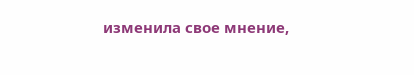изменила свое мнение,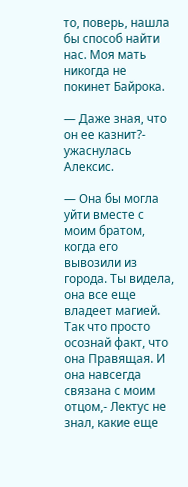то, поверь, нашла бы способ найти нас. Моя мать никогда не покинет Байрока.

— Даже зная, что он ее казнит?- ужаснулась Алексис.

— Она бы могла уйти вместе с моим братом, когда его вывозили из города. Ты видела, она все еще владеет магией. Так что просто осознай факт, что она Правящая. И она навсегда связана с моим отцом,- Лектус не знал, какие еще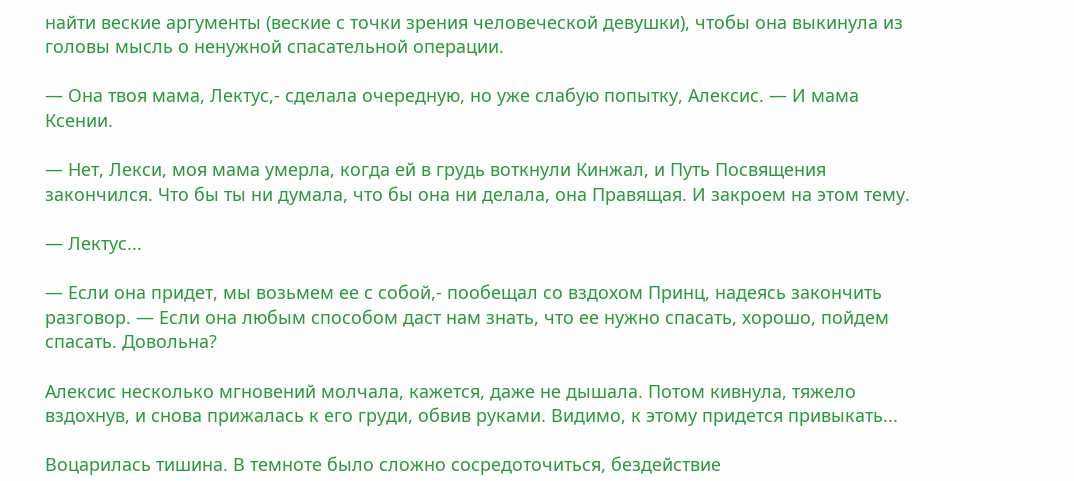найти веские аргументы (веские с точки зрения человеческой девушки), чтобы она выкинула из головы мысль о ненужной спасательной операции.

— Она твоя мама, Лектус,- сделала очередную, но уже слабую попытку, Алексис. — И мама Ксении.

— Нет, Лекси, моя мама умерла, когда ей в грудь воткнули Кинжал, и Путь Посвящения закончился. Что бы ты ни думала, что бы она ни делала, она Правящая. И закроем на этом тему.

— Лектус...

— Если она придет, мы возьмем ее с собой,- пообещал со вздохом Принц, надеясь закончить разговор. — Если она любым способом даст нам знать, что ее нужно спасать, хорошо, пойдем спасать. Довольна?

Алексис несколько мгновений молчала, кажется, даже не дышала. Потом кивнула, тяжело вздохнув, и снова прижалась к его груди, обвив руками. Видимо, к этому придется привыкать...

Воцарилась тишина. В темноте было сложно сосредоточиться, бездействие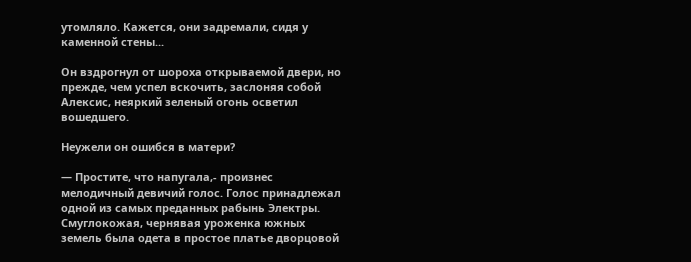утомляло. Кажется, они задремали, сидя у каменной стены...

Он вздрогнул от шороха открываемой двери, но прежде, чем успел вскочить, заслоняя собой Алексис, неяркий зеленый огонь осветил вошедшего.

Неужели он ошибся в матери?

— Простите, что напугала,- произнес мелодичный девичий голос. Голос принадлежал одной из самых преданных рабынь Электры. Смуглокожая, чернявая уроженка южных земель была одета в простое платье дворцовой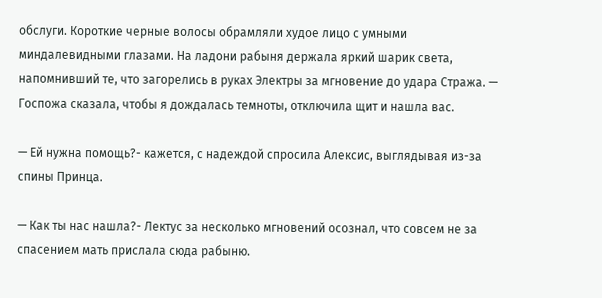обслуги. Короткие черные волосы обрамляли худое лицо с умными миндалевидными глазами. На ладони рабыня держала яркий шарик света, напомнивший те, что загорелись в руках Электры за мгновение до удара Стража. — Госпожа сказала, чтобы я дождалась темноты, отключила щит и нашла вас.

— Ей нужна помощь?- кажется, с надеждой спросила Алексис, выглядывая из-за спины Принца.

— Как ты нас нашла?- Лектус за несколько мгновений осознал, что совсем не за спасением мать прислала сюда рабыню.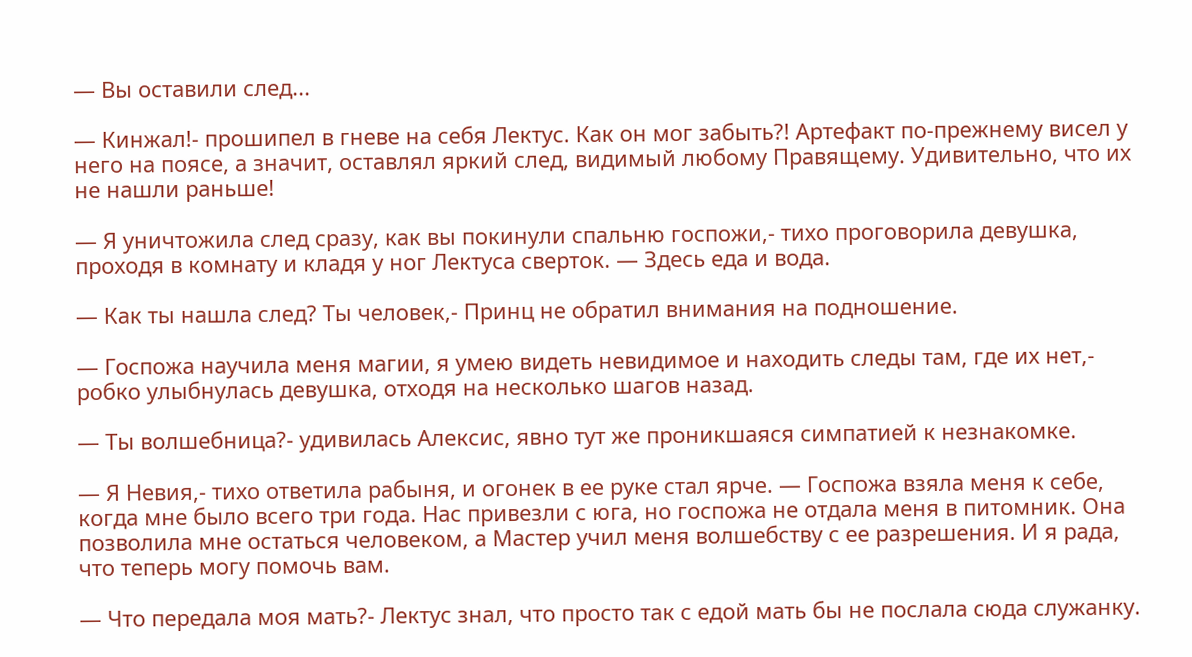— Вы оставили след...

— Кинжал!- прошипел в гневе на себя Лектус. Как он мог забыть?! Артефакт по-прежнему висел у него на поясе, а значит, оставлял яркий след, видимый любому Правящему. Удивительно, что их не нашли раньше!

— Я уничтожила след сразу, как вы покинули спальню госпожи,- тихо проговорила девушка, проходя в комнату и кладя у ног Лектуса сверток. — Здесь еда и вода.

— Как ты нашла след? Ты человек,- Принц не обратил внимания на подношение.

— Госпожа научила меня магии, я умею видеть невидимое и находить следы там, где их нет,- робко улыбнулась девушка, отходя на несколько шагов назад.

— Ты волшебница?- удивилась Алексис, явно тут же проникшаяся симпатией к незнакомке.

— Я Невия,- тихо ответила рабыня, и огонек в ее руке стал ярче. — Госпожа взяла меня к себе, когда мне было всего три года. Нас привезли с юга, но госпожа не отдала меня в питомник. Она позволила мне остаться человеком, а Мастер учил меня волшебству с ее разрешения. И я рада, что теперь могу помочь вам.

— Что передала моя мать?- Лектус знал, что просто так с едой мать бы не послала сюда служанку.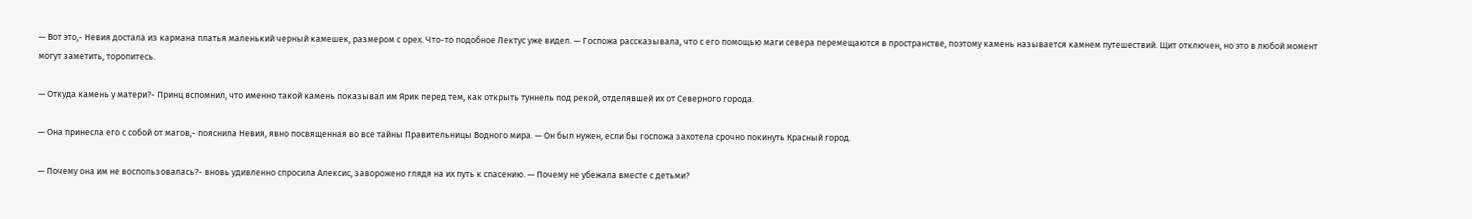— Вот это,- Невия достала из кармана платья маленький черный камешек, размером с орех. Что-то подобное Лектус уже видел. — Госпожа рассказывала, что с его помощью маги севера перемещаются в пространстве, поэтому камень называется камнем путешествий. Щит отключен, но это в любой момент могут заметить, торопитесь.

— Откуда камень у матери?- Принц вспомнил, что именно такой камень показывал им Ярик перед тем, как открыть туннель под рекой, отделявшей их от Северного города.

— Она принесла его с собой от магов,- пояснила Невия, явно посвященная во все тайны Правительницы Водного мира. — Он был нужен, если бы госпожа захотела срочно покинуть Красный город.

— Почему она им не воспользовалась?- вновь удивленно спросила Алексис, заворожено глядя на их путь к спасению. — Почему не убежала вместе с детьми?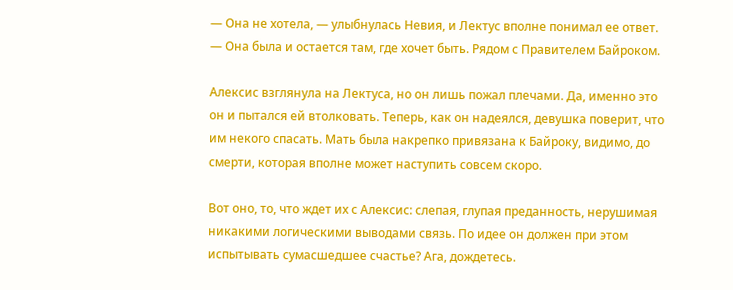— Она не хотела, — улыбнулась Невия, и Лектус вполне понимал ее ответ. — Она была и остается там, где хочет быть. Рядом с Правителем Байроком.

Алексис взглянула на Лектуса, но он лишь пожал плечами. Да, именно это он и пытался ей втолковать. Теперь, как он надеялся, девушка поверит, что им некого спасать. Мать была накрепко привязана к Байроку, видимо, до смерти, которая вполне может наступить совсем скоро.

Вот оно, то, что ждет их с Алексис: слепая, глупая преданность, нерушимая никакими логическими выводами связь. По идее он должен при этом испытывать сумасшедшее счастье? Ага, дождетесь.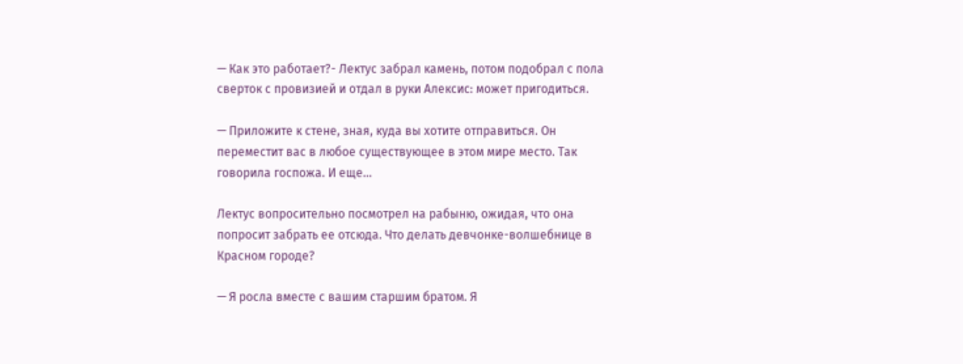— Как это работает?- Лектус забрал камень, потом подобрал с пола сверток с провизией и отдал в руки Алексис: может пригодиться.

— Приложите к стене, зная, куда вы хотите отправиться. Он переместит вас в любое существующее в этом мире место. Так говорила госпожа. И еще...

Лектус вопросительно посмотрел на рабыню, ожидая, что она попросит забрать ее отсюда. Что делать девчонке-волшебнице в Красном городе?

— Я росла вместе с вашим старшим братом. Я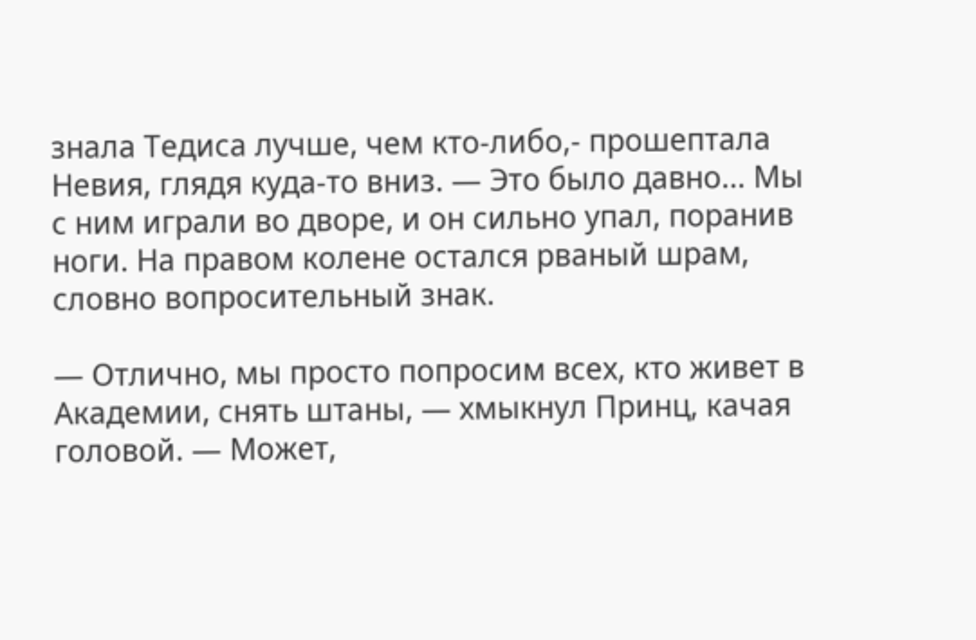знала Тедиса лучше, чем кто-либо,- прошептала Невия, глядя куда-то вниз. — Это было давно... Мы с ним играли во дворе, и он сильно упал, поранив ноги. На правом колене остался рваный шрам, словно вопросительный знак.

— Отлично, мы просто попросим всех, кто живет в Академии, снять штаны, — хмыкнул Принц, качая головой. — Может,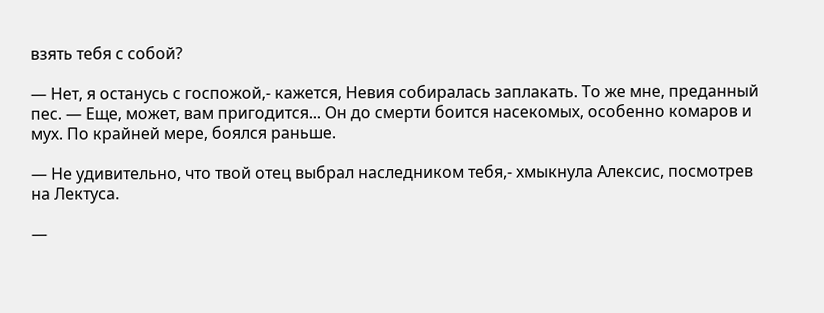взять тебя с собой?

— Нет, я останусь с госпожой,- кажется, Невия собиралась заплакать. То же мне, преданный пес. — Еще, может, вам пригодится... Он до смерти боится насекомых, особенно комаров и мух. По крайней мере, боялся раньше.

— Не удивительно, что твой отец выбрал наследником тебя,- хмыкнула Алексис, посмотрев на Лектуса.

—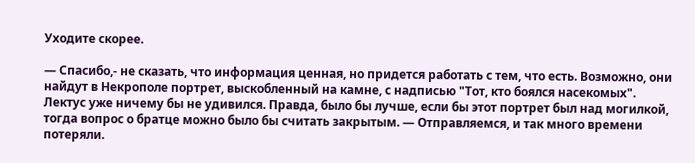Уходите скорее.

— Спасибо,- не сказать, что информация ценная, но придется работать с тем, что есть. Возможно, они найдут в Некрополе портрет, выскобленный на камне, с надписью "Тот, кто боялся насекомых". Лектус уже ничему бы не удивился. Правда, было бы лучше, если бы этот портрет был над могилкой, тогда вопрос о братце можно было бы считать закрытым. — Отправляемся, и так много времени потеряли.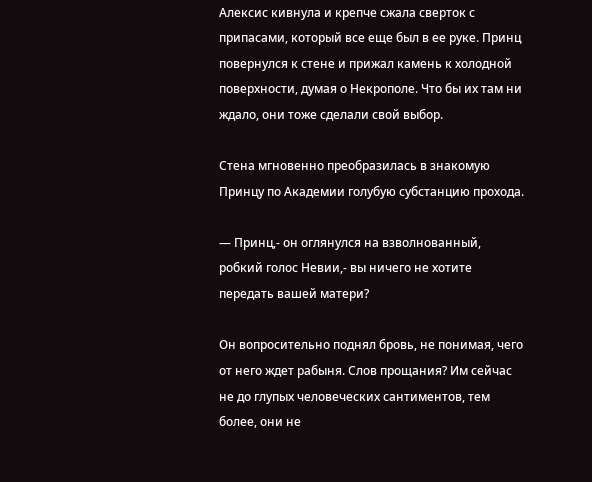Алексис кивнула и крепче сжала сверток с припасами, который все еще был в ее руке. Принц повернулся к стене и прижал камень к холодной поверхности, думая о Некрополе. Что бы их там ни ждало, они тоже сделали свой выбор.

Стена мгновенно преобразилась в знакомую Принцу по Академии голубую субстанцию прохода.

— Принц,- он оглянулся на взволнованный, робкий голос Невии,- вы ничего не хотите передать вашей матери?

Он вопросительно поднял бровь, не понимая, чего от него ждет рабыня. Слов прощания? Им сейчас не до глупых человеческих сантиментов, тем более, они не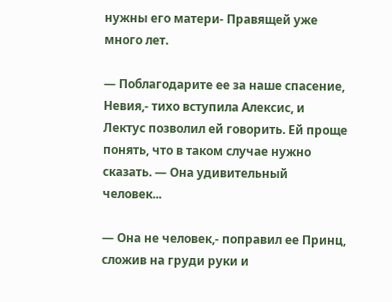нужны его матери- Правящей уже много лет.

— Поблагодарите ее за наше спасение, Невия,- тихо вступила Алексис, и Лектус позволил ей говорить. Ей проще понять, что в таком случае нужно сказать. — Она удивительный человек...

— Она не человек,- поправил ее Принц, сложив на груди руки и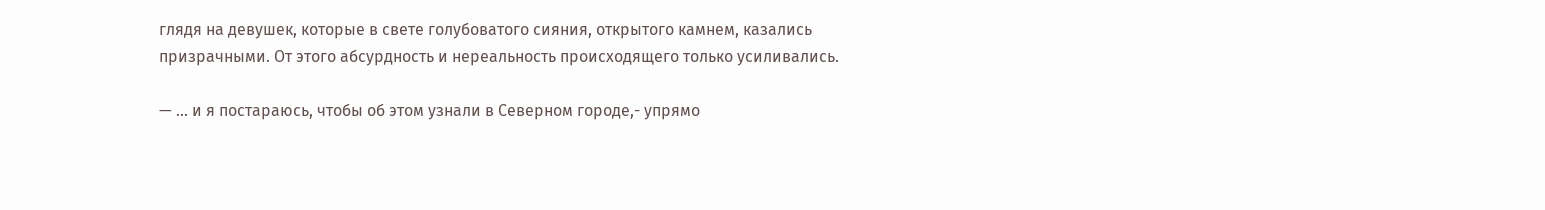глядя на девушек, которые в свете голубоватого сияния, открытого камнем, казались призрачными. От этого абсурдность и нереальность происходящего только усиливались.

— ... и я постараюсь, чтобы об этом узнали в Северном городе,- упрямо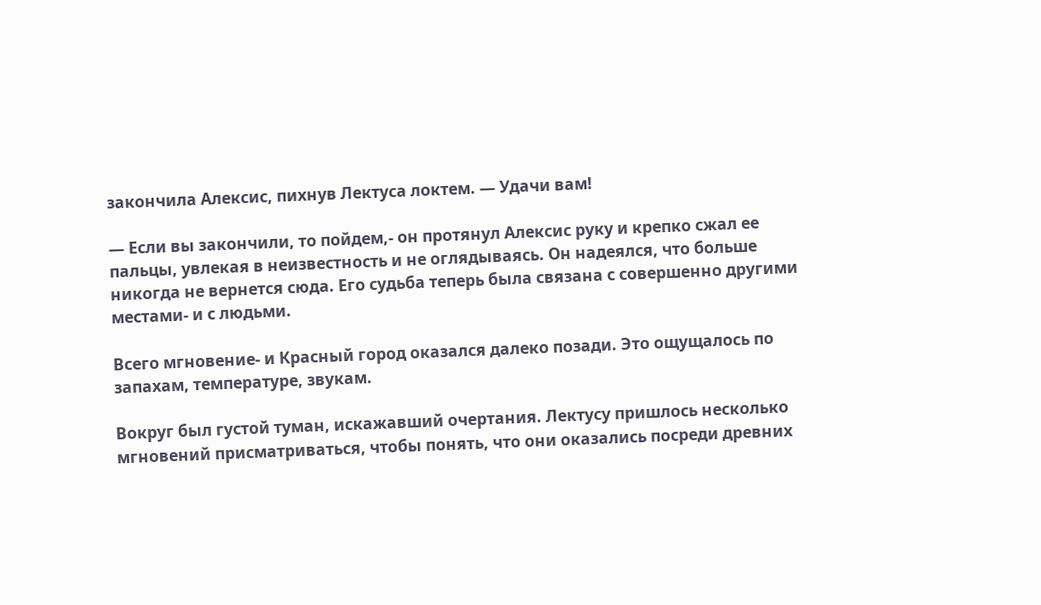закончила Алексис, пихнув Лектуса локтем. — Удачи вам!

— Если вы закончили, то пойдем,- он протянул Алексис руку и крепко сжал ее пальцы, увлекая в неизвестность и не оглядываясь. Он надеялся, что больше никогда не вернется сюда. Его судьба теперь была связана с совершенно другими местами- и с людьми.

Всего мгновение- и Красный город оказался далеко позади. Это ощущалось по запахам, температуре, звукам.

Вокруг был густой туман, искажавший очертания. Лектусу пришлось несколько мгновений присматриваться, чтобы понять, что они оказались посреди древних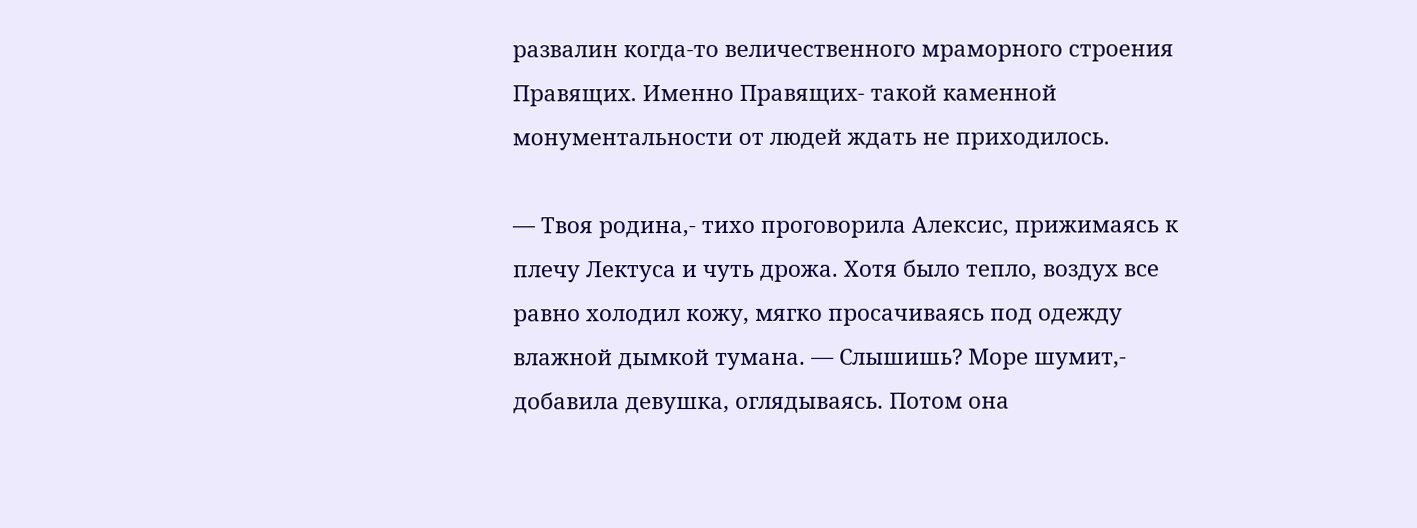развалин когда-то величественного мраморного строения Правящих. Именно Правящих- такой каменной монументальности от людей ждать не приходилось.

— Твоя родина,- тихо проговорила Алексис, прижимаясь к плечу Лектуса и чуть дрожа. Хотя было тепло, воздух все равно холодил кожу, мягко просачиваясь под одежду влажной дымкой тумана. — Слышишь? Море шумит,- добавила девушка, оглядываясь. Потом она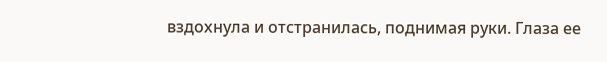вздохнула и отстранилась, поднимая руки. Глаза ее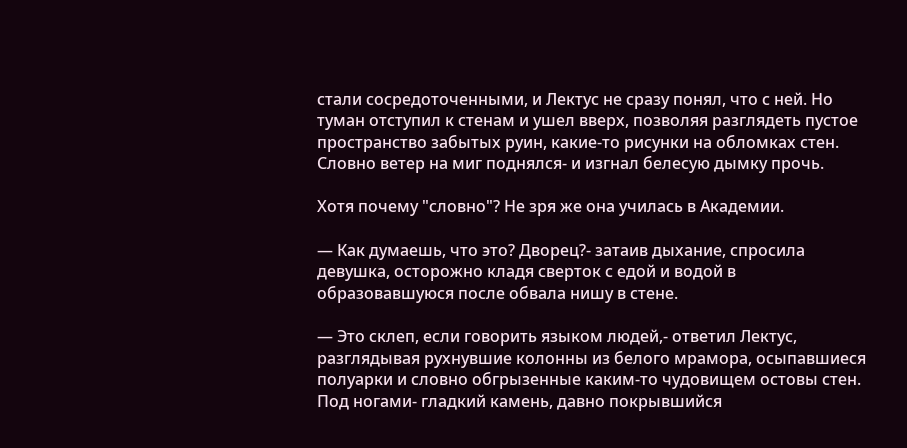стали сосредоточенными, и Лектус не сразу понял, что с ней. Но туман отступил к стенам и ушел вверх, позволяя разглядеть пустое пространство забытых руин, какие-то рисунки на обломках стен. Словно ветер на миг поднялся- и изгнал белесую дымку прочь.

Хотя почему "словно"? Не зря же она училась в Академии.

— Как думаешь, что это? Дворец?- затаив дыхание, спросила девушка, осторожно кладя сверток с едой и водой в образовавшуюся после обвала нишу в стене.

— Это склеп, если говорить языком людей,- ответил Лектус, разглядывая рухнувшие колонны из белого мрамора, осыпавшиеся полуарки и словно обгрызенные каким-то чудовищем остовы стен. Под ногами- гладкий камень, давно покрывшийся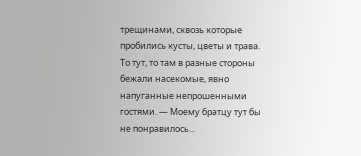трещинами, сквозь которые пробились кусты, цветы и трава. То тут, то там в разные стороны бежали насекомые, явно напуганные непрошенными гостями. — Моему братцу тут бы не понравилось...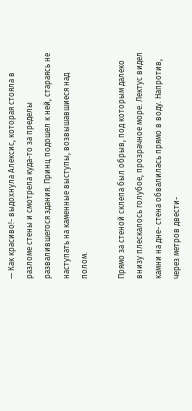— Как красиво!- выдохнула Алексис, которая стояла в разломе стены и смотрела куда-то за пределы развалившегося здания. Принц подошел к ней, стараясь не наступать на каменные выступы, возвышавшиеся над полом.

Прямо за стеной склепа был обрыв, под которым далеко внизу плескалось голубое, прозрачное море. Лектус видел камни на дне- стена обвалилась прямо в воду. Напротив, через метров двести-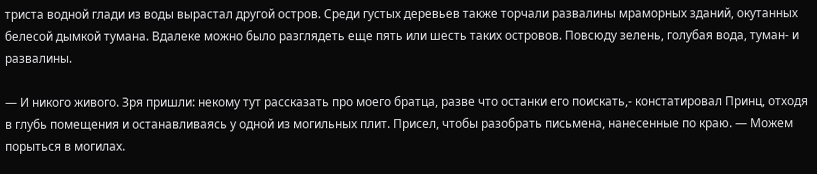триста водной глади из воды вырастал другой остров. Среди густых деревьев также торчали развалины мраморных зданий, окутанных белесой дымкой тумана. Вдалеке можно было разглядеть еще пять или шесть таких островов. Повсюду зелень, голубая вода, туман- и развалины.

— И никого живого. Зря пришли: некому тут рассказать про моего братца, разве что останки его поискать,- констатировал Принц, отходя в глубь помещения и останавливаясь у одной из могильных плит. Присел, чтобы разобрать письмена, нанесенные по краю. — Можем порыться в могилах.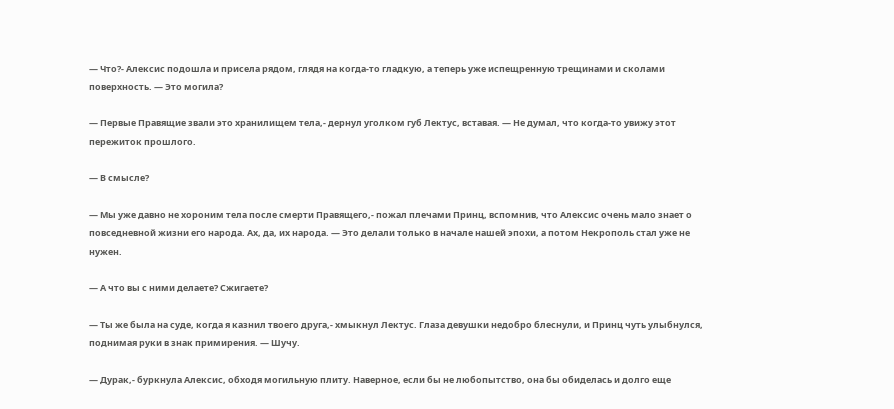— Что?- Алексис подошла и присела рядом, глядя на когда-то гладкую, а теперь уже испещренную трещинами и сколами поверхность. — Это могила?

— Первые Правящие звали это хранилищем тела,- дернул уголком губ Лектус, вставая. — Не думал, что когда-то увижу этот пережиток прошлого.

— В смысле?

— Мы уже давно не хороним тела после смерти Правящего,- пожал плечами Принц, вспомнив, что Алексис очень мало знает о повседневной жизни его народа. Ах, да, их народа. — Это делали только в начале нашей эпохи, а потом Некрополь стал уже не нужен.

— А что вы с ними делаете? Сжигаете?

— Ты же была на суде, когда я казнил твоего друга,- хмыкнул Лектус. Глаза девушки недобро блеснули, и Принц чуть улыбнулся, поднимая руки в знак примирения. — Шучу.

— Дурак,- буркнула Алексис, обходя могильную плиту. Наверное, если бы не любопытство, она бы обиделась и долго еще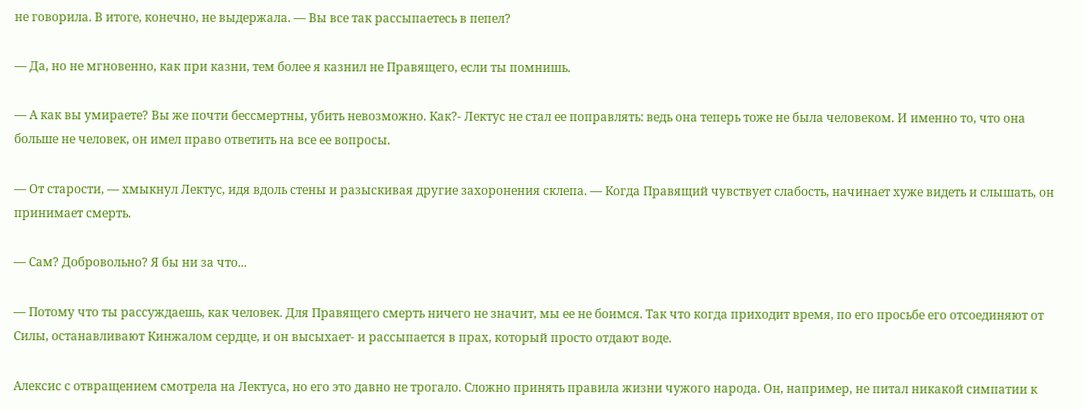не говорила. В итоге, конечно, не выдержала. — Вы все так рассыпаетесь в пепел?

— Да, но не мгновенно, как при казни, тем более я казнил не Правящего, если ты помнишь.

— А как вы умираете? Вы же почти бессмертны, убить невозможно. Как?- Лектус не стал ее поправлять: ведь она теперь тоже не была человеком. И именно то, что она больше не человек, он имел право ответить на все ее вопросы.

— От старости, — хмыкнул Лектус, идя вдоль стены и разыскивая другие захоронения склепа. — Когда Правящий чувствует слабость, начинает хуже видеть и слышать, он принимает смерть.

— Сам? Добровольно? Я бы ни за что...

— Потому что ты рассуждаешь, как человек. Для Правящего смерть ничего не значит, мы ее не боимся. Так что когда приходит время, по его просьбе его отсоединяют от Силы, останавливают Кинжалом сердце, и он высыхает- и рассыпается в прах, который просто отдают воде.

Алексис с отвращением смотрела на Лектуса, но его это давно не трогало. Сложно принять правила жизни чужого народа. Он, например, не питал никакой симпатии к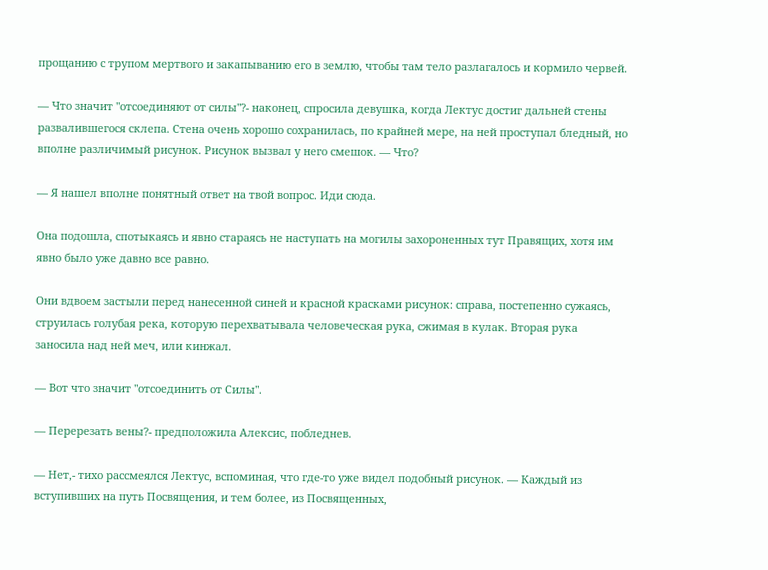прощанию с трупом мертвого и закапыванию его в землю, чтобы там тело разлагалось и кормило червей.

— Что значит "отсоединяют от силы"?- наконец, спросила девушка, когда Лектус достиг дальней стены развалившегося склепа. Стена очень хорошо сохранилась, по крайней мере, на ней проступал бледный, но вполне различимый рисунок. Рисунок вызвал у него смешок. — Что?

— Я нашел вполне понятный ответ на твой вопрос. Иди сюда.

Она подошла, спотыкаясь и явно стараясь не наступать на могилы захороненных тут Правящих, хотя им явно было уже давно все равно.

Они вдвоем застыли перед нанесенной синей и красной красками рисунок: справа, постепенно сужаясь, струилась голубая река, которую перехватывала человеческая рука, сжимая в кулак. Вторая рука заносила над ней меч, или кинжал.

— Вот что значит "отсоединить от Силы".

— Перерезать вены?- предположила Алексис, побледнев.

— Нет,- тихо рассмеялся Лектус, вспоминая, что где-то уже видел подобный рисунок. — Каждый из вступивших на путь Посвящения, и тем более, из Посвященных,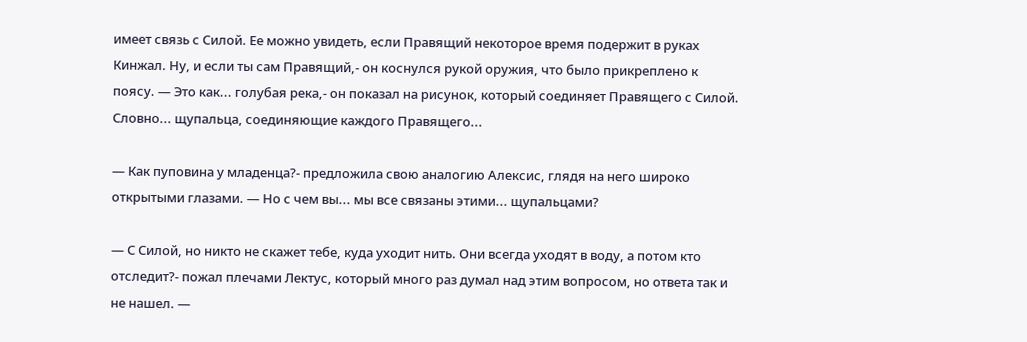имеет связь с Силой. Ее можно увидеть, если Правящий некоторое время подержит в руках Кинжал. Ну, и если ты сам Правящий,- он коснулся рукой оружия, что было прикреплено к поясу. — Это как... голубая река,- он показал на рисунок, который соединяет Правящего с Силой. Словно... щупальца, соединяющие каждого Правящего...

— Как пуповина у младенца?- предложила свою аналогию Алексис, глядя на него широко открытыми глазами. — Но с чем вы... мы все связаны этими... щупальцами?

— С Силой, но никто не скажет тебе, куда уходит нить. Они всегда уходят в воду, а потом кто отследит?- пожал плечами Лектус, который много раз думал над этим вопросом, но ответа так и не нашел. —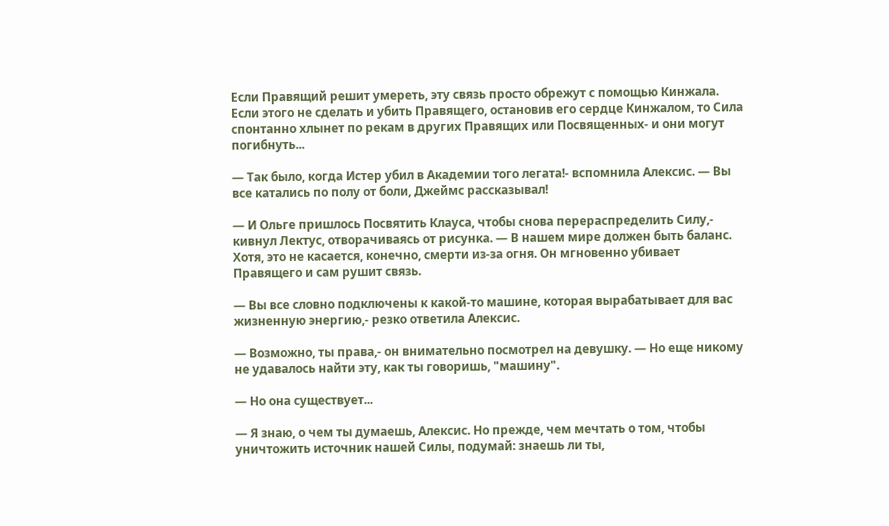Если Правящий решит умереть, эту связь просто обрежут с помощью Кинжала. Если этого не сделать и убить Правящего, остановив его сердце Кинжалом, то Сила спонтанно хлынет по рекам в других Правящих или Посвященных- и они могут погибнуть...

— Так было, когда Истер убил в Академии того легата!- вспомнила Алексис. — Вы все катались по полу от боли, Джеймс рассказывал!

— И Ольге пришлось Посвятить Клауса, чтобы снова перераспределить Силу,- кивнул Лектус, отворачиваясь от рисунка. — В нашем мире должен быть баланс. Хотя, это не касается, конечно, смерти из-за огня. Он мгновенно убивает Правящего и сам рушит связь.

— Вы все словно подключены к какой-то машине, которая вырабатывает для вас жизненную энергию,- резко ответила Алексис.

— Возможно, ты права,- он внимательно посмотрел на девушку. — Но еще никому не удавалось найти эту, как ты говоришь, "машину".

— Но она существует...

— Я знаю, о чем ты думаешь, Алексис. Но прежде, чем мечтать о том, чтобы уничтожить источник нашей Силы, подумай: знаешь ли ты,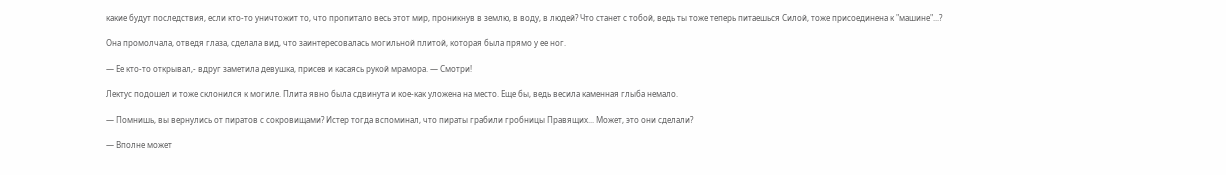какие будут последствия, если кто-то уничтожит то, что пропитало весь этот мир, проникнув в землю, в воду, в людей? Что станет с тобой, ведь ты тоже теперь питаешься Силой, тоже присоединена к "машине"...?

Она промолчала, отведя глаза, сделала вид, что заинтересовалась могильной плитой, которая была прямо у ее ног.

— Ее кто-то открывал,- вдруг заметила девушка, присев и касаясь рукой мрамора. — Смотри!

Лектус подошел и тоже склонился к могиле. Плита явно была сдвинута и кое-как уложена на место. Еще бы, ведь весила каменная глыба немало.

— Помнишь, вы вернулись от пиратов с сокровищами? Истер тогда вспоминал, что пираты грабили гробницы Правящих... Может, это они сделали?

— Вполне может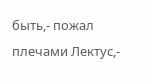быть,- пожал плечами Лектус,-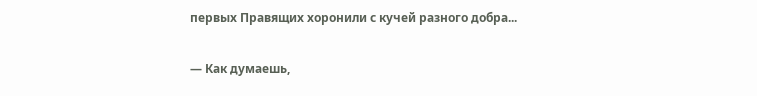первых Правящих хоронили с кучей разного добра...

— Как думаешь,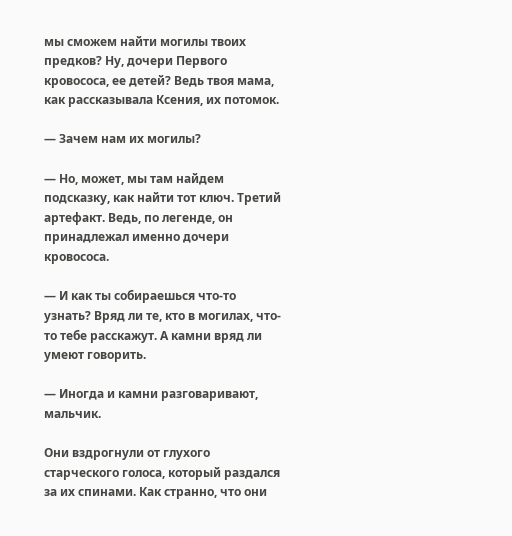мы сможем найти могилы твоих предков? Ну, дочери Первого кровососа, ее детей? Ведь твоя мама, как рассказывала Ксения, их потомок.

— Зачем нам их могилы?

— Но, может, мы там найдем подсказку, как найти тот ключ. Третий артефакт. Ведь, по легенде, он принадлежал именно дочери кровососа.

— И как ты собираешься что-то узнать? Вряд ли те, кто в могилах, что-то тебе расскажут. А камни вряд ли умеют говорить.

— Иногда и камни разговаривают, мальчик.

Они вздрогнули от глухого старческого голоса, который раздался за их спинами. Как странно, что они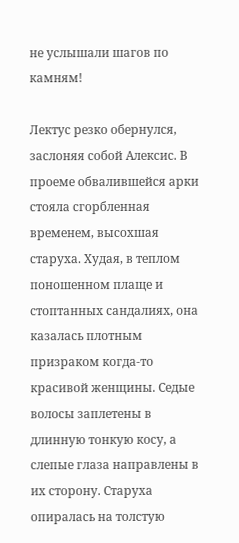не услышали шагов по камням!

Лектус резко обернулся, заслоняя собой Алексис. В проеме обвалившейся арки стояла сгорбленная временем, высохшая старуха. Худая, в теплом поношенном плаще и стоптанных сандалиях, она казалась плотным призраком когда-то красивой женщины. Седые волосы заплетены в длинную тонкую косу, а слепые глаза направлены в их сторону. Старуха опиралась на толстую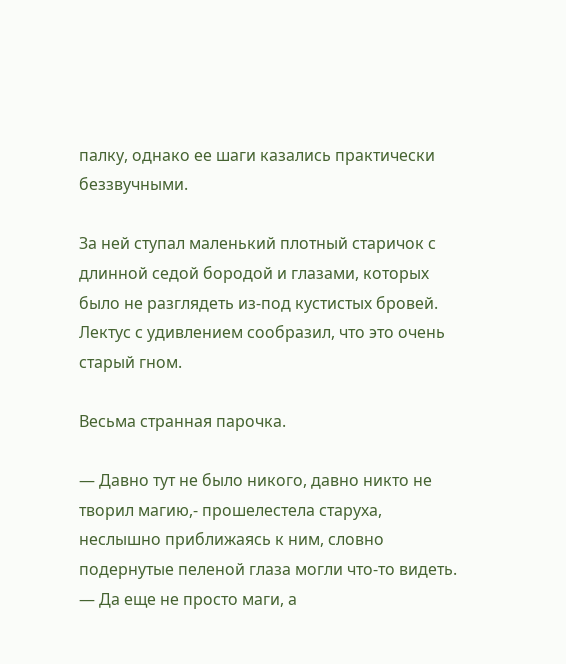палку, однако ее шаги казались практически беззвучными.

За ней ступал маленький плотный старичок с длинной седой бородой и глазами, которых было не разглядеть из-под кустистых бровей. Лектус с удивлением сообразил, что это очень старый гном.

Весьма странная парочка.

— Давно тут не было никого, давно никто не творил магию,- прошелестела старуха, неслышно приближаясь к ним, словно подернутые пеленой глаза могли что-то видеть. — Да еще не просто маги, а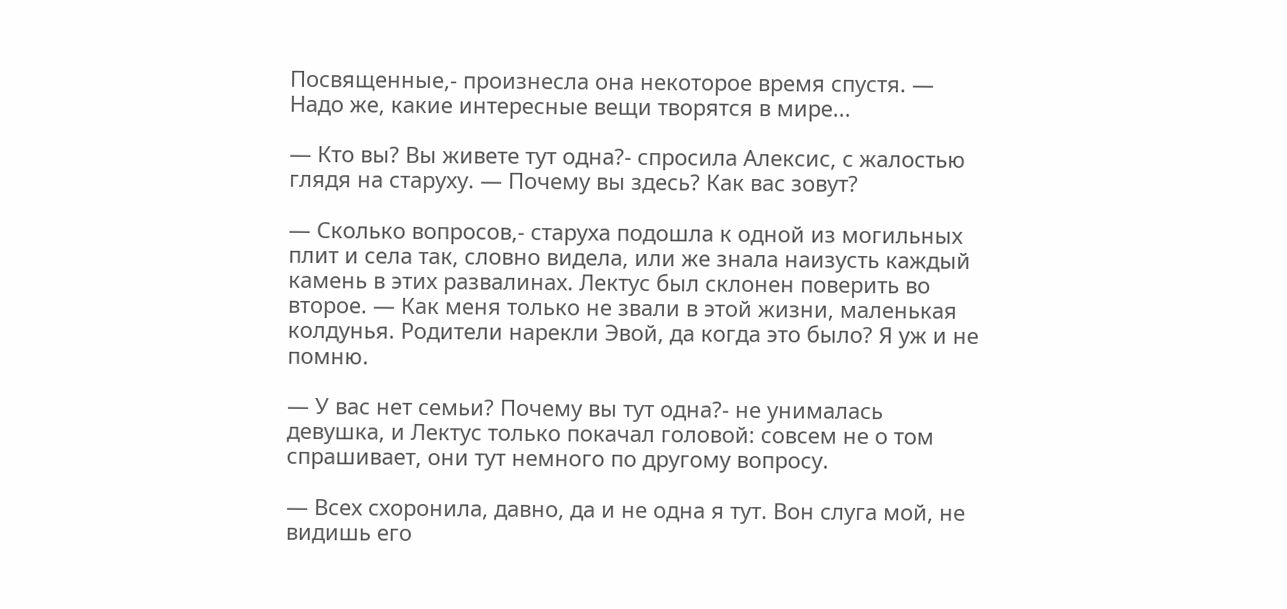Посвященные,- произнесла она некоторое время спустя. — Надо же, какие интересные вещи творятся в мире...

— Кто вы? Вы живете тут одна?- спросила Алексис, с жалостью глядя на старуху. — Почему вы здесь? Как вас зовут?

— Сколько вопросов,- старуха подошла к одной из могильных плит и села так, словно видела, или же знала наизусть каждый камень в этих развалинах. Лектус был склонен поверить во второе. — Как меня только не звали в этой жизни, маленькая колдунья. Родители нарекли Эвой, да когда это было? Я уж и не помню.

— У вас нет семьи? Почему вы тут одна?- не унималась девушка, и Лектус только покачал головой: совсем не о том спрашивает, они тут немного по другому вопросу.

— Всех схоронила, давно, да и не одна я тут. Вон слуга мой, не видишь его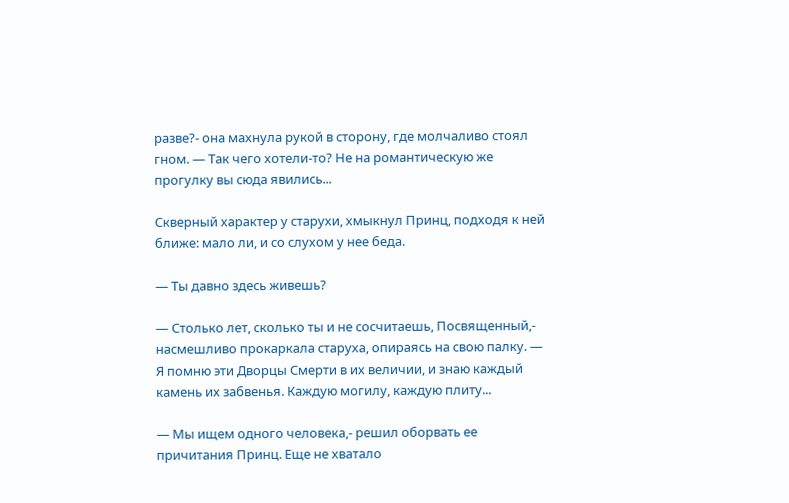разве?- она махнула рукой в сторону, где молчаливо стоял гном. — Так чего хотели-то? Не на романтическую же прогулку вы сюда явились...

Скверный характер у старухи, хмыкнул Принц, подходя к ней ближе: мало ли, и со слухом у нее беда.

— Ты давно здесь живешь?

— Столько лет, сколько ты и не сосчитаешь, Посвященный,- насмешливо прокаркала старуха, опираясь на свою палку. — Я помню эти Дворцы Смерти в их величии, и знаю каждый камень их забвенья. Каждую могилу, каждую плиту...

— Мы ищем одного человека,- решил оборвать ее причитания Принц. Еще не хватало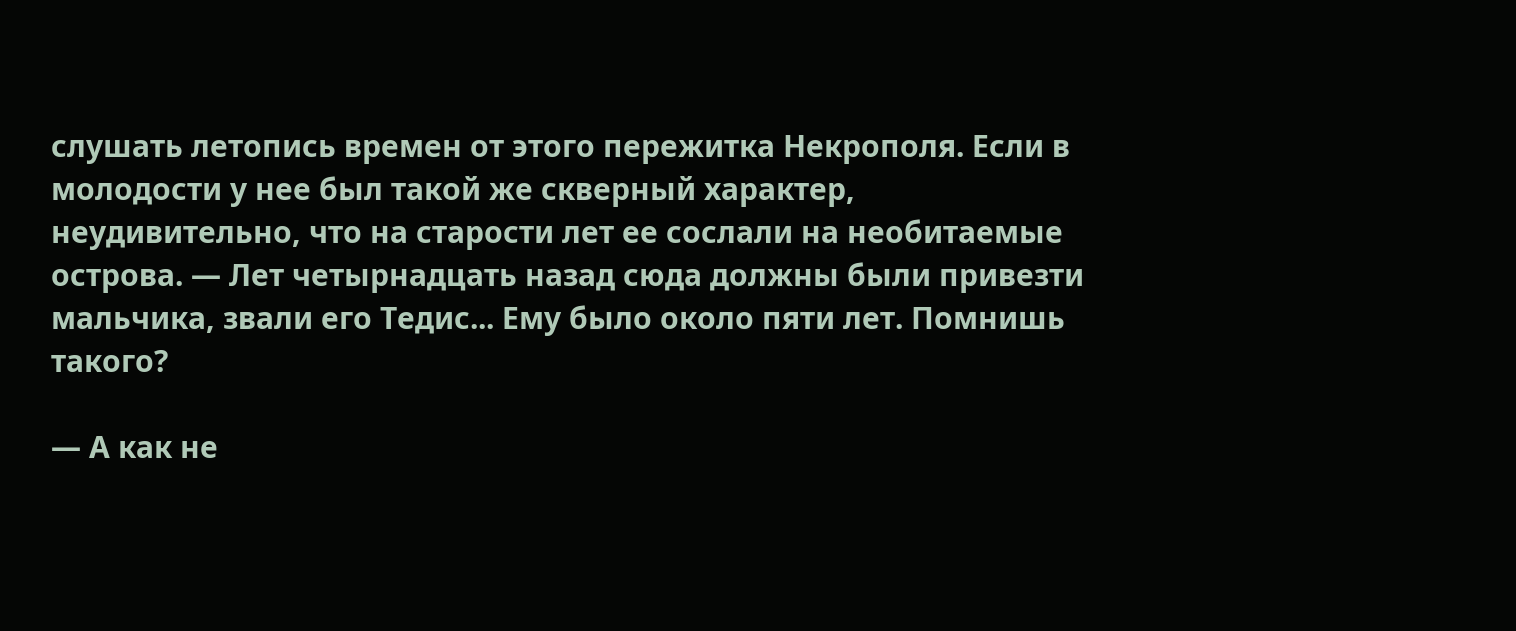слушать летопись времен от этого пережитка Некрополя. Если в молодости у нее был такой же скверный характер, неудивительно, что на старости лет ее сослали на необитаемые острова. — Лет четырнадцать назад сюда должны были привезти мальчика, звали его Тедис... Ему было около пяти лет. Помнишь такого?

— А как не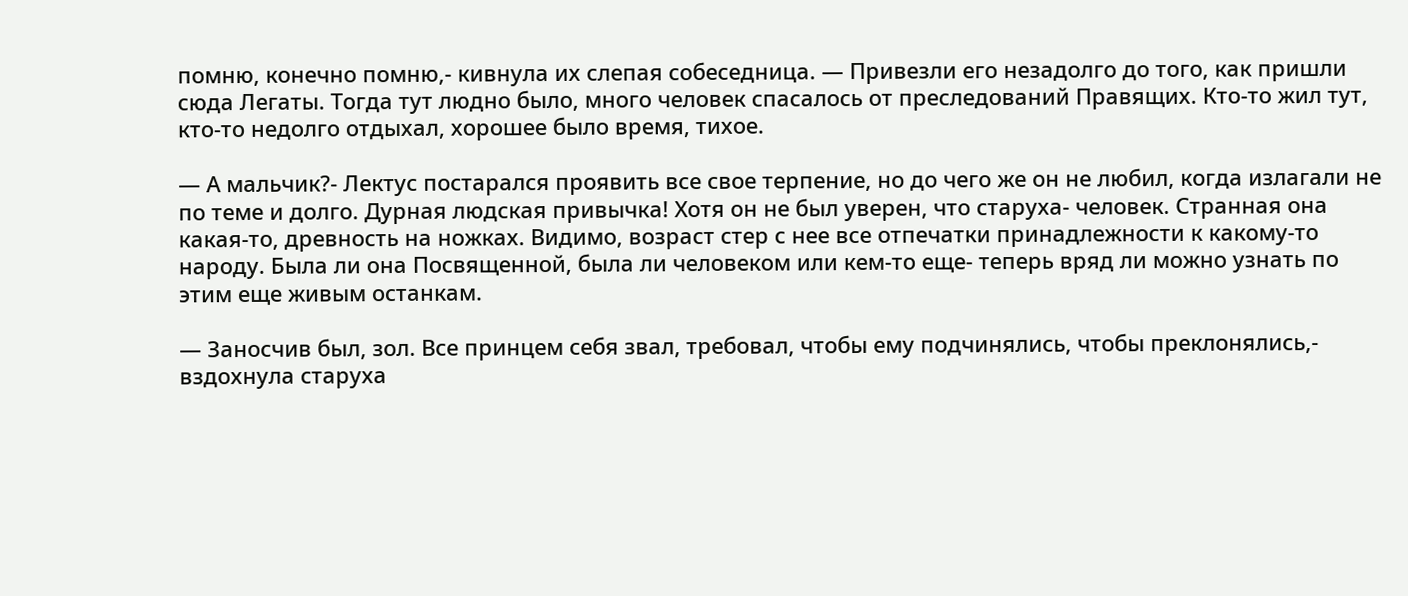помню, конечно помню,- кивнула их слепая собеседница. — Привезли его незадолго до того, как пришли сюда Легаты. Тогда тут людно было, много человек спасалось от преследований Правящих. Кто-то жил тут, кто-то недолго отдыхал, хорошее было время, тихое.

— А мальчик?- Лектус постарался проявить все свое терпение, но до чего же он не любил, когда излагали не по теме и долго. Дурная людская привычка! Хотя он не был уверен, что старуха- человек. Странная она какая-то, древность на ножках. Видимо, возраст стер с нее все отпечатки принадлежности к какому-то народу. Была ли она Посвященной, была ли человеком или кем-то еще- теперь вряд ли можно узнать по этим еще живым останкам.

— Заносчив был, зол. Все принцем себя звал, требовал, чтобы ему подчинялись, чтобы преклонялись,- вздохнула старуха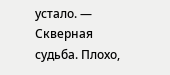устало. — Скверная судьба. Плохо,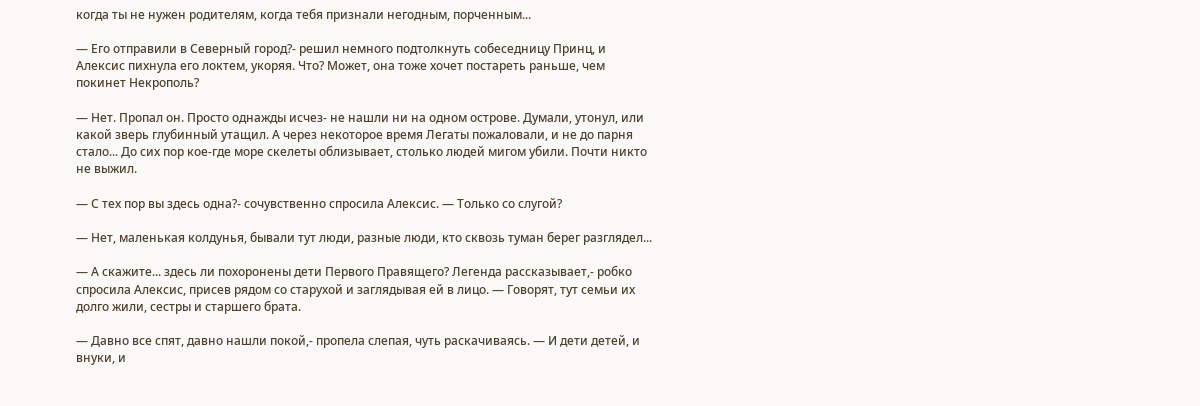когда ты не нужен родителям, когда тебя признали негодным, порченным...

— Его отправили в Северный город?- решил немного подтолкнуть собеседницу Принц, и Алексис пихнула его локтем, укоряя. Что? Может, она тоже хочет постареть раньше, чем покинет Некрополь?

— Нет. Пропал он. Просто однажды исчез- не нашли ни на одном острове. Думали, утонул, или какой зверь глубинный утащил. А через некоторое время Легаты пожаловали, и не до парня стало... До сих пор кое-где море скелеты облизывает, столько людей мигом убили. Почти никто не выжил.

— С тех пор вы здесь одна?- сочувственно спросила Алексис. — Только со слугой?

— Нет, маленькая колдунья, бывали тут люди, разные люди, кто сквозь туман берег разглядел...

— А скажите... здесь ли похоронены дети Первого Правящего? Легенда рассказывает,- робко спросила Алексис, присев рядом со старухой и заглядывая ей в лицо. — Говорят, тут семьи их долго жили, сестры и старшего брата.

— Давно все спят, давно нашли покой,- пропела слепая, чуть раскачиваясь. — И дети детей, и внуки, и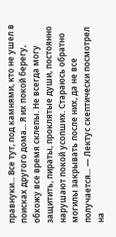правнуки... Все тут, под камнями, кто не ушел в поисках другого дома... Я их покой берегу, обхожу все время склепы. Не всегда могу защитить, пираты, проклятые души, постоянно нарушают покой усопших. Стараюсь обратно могилы закрывать после них, да не все получается... — Лектус скептически посмотрел на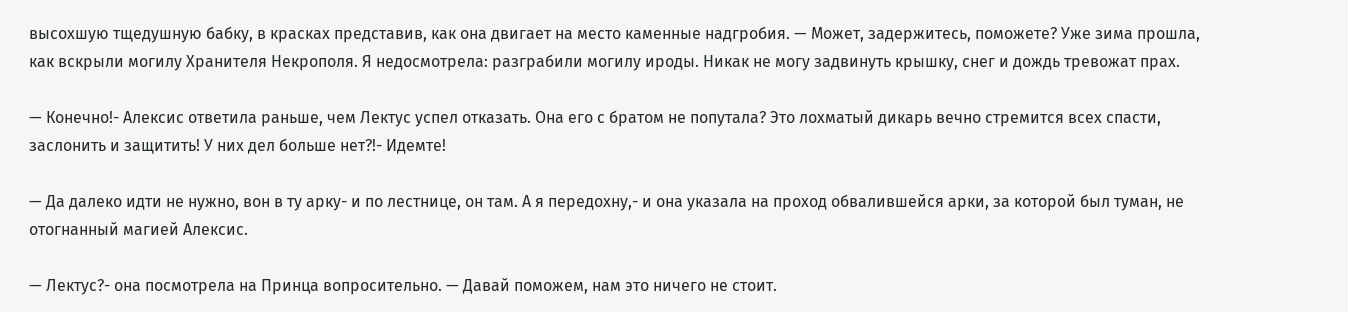высохшую тщедушную бабку, в красках представив, как она двигает на место каменные надгробия. — Может, задержитесь, поможете? Уже зима прошла, как вскрыли могилу Хранителя Некрополя. Я недосмотрела: разграбили могилу ироды. Никак не могу задвинуть крышку, снег и дождь тревожат прах.

— Конечно!- Алексис ответила раньше, чем Лектус успел отказать. Она его с братом не попутала? Это лохматый дикарь вечно стремится всех спасти, заслонить и защитить! У них дел больше нет?!- Идемте!

— Да далеко идти не нужно, вон в ту арку- и по лестнице, он там. А я передохну,- и она указала на проход обвалившейся арки, за которой был туман, не отогнанный магией Алексис.

— Лектус?- она посмотрела на Принца вопросительно. — Давай поможем, нам это ничего не стоит.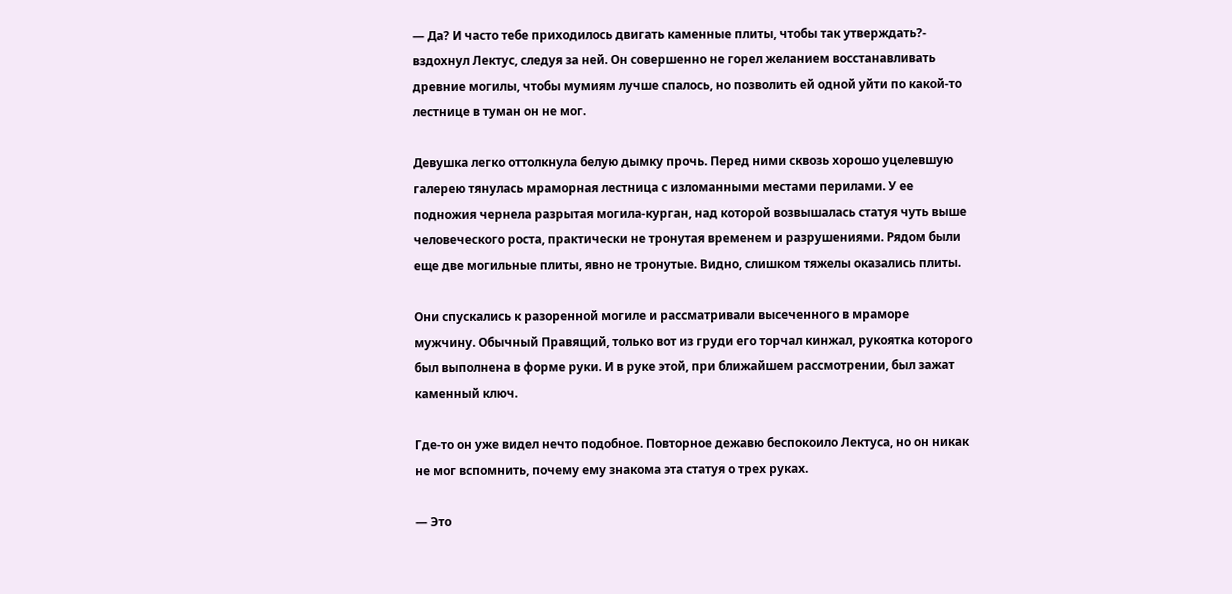— Да? И часто тебе приходилось двигать каменные плиты, чтобы так утверждать?- вздохнул Лектус, следуя за ней. Он совершенно не горел желанием восстанавливать древние могилы, чтобы мумиям лучше спалось, но позволить ей одной уйти по какой-то лестнице в туман он не мог.

Девушка легко оттолкнула белую дымку прочь. Перед ними сквозь хорошо уцелевшую галерею тянулась мраморная лестница с изломанными местами перилами. У ее подножия чернела разрытая могила-курган, над которой возвышалась статуя чуть выше человеческого роста, практически не тронутая временем и разрушениями. Рядом были еще две могильные плиты, явно не тронутые. Видно, слишком тяжелы оказались плиты.

Они спускались к разоренной могиле и рассматривали высеченного в мраморе мужчину. Обычный Правящий, только вот из груди его торчал кинжал, рукоятка которого был выполнена в форме руки. И в руке этой, при ближайшем рассмотрении, был зажат каменный ключ.

Где-то он уже видел нечто подобное. Повторное дежавю беспокоило Лектуса, но он никак не мог вспомнить, почему ему знакома эта статуя о трех руках.

— Это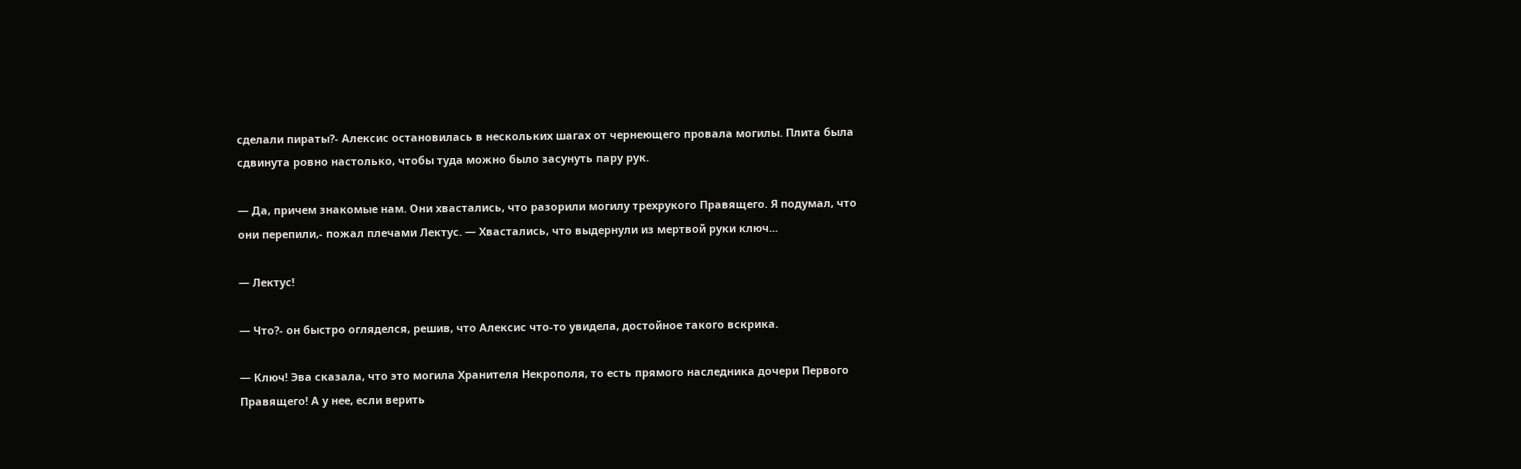сделали пираты?- Алексис остановилась в нескольких шагах от чернеющего провала могилы. Плита была сдвинута ровно настолько, чтобы туда можно было засунуть пару рук.

— Да, причем знакомые нам. Они хвастались, что разорили могилу трехрукого Правящего. Я подумал, что они перепили,- пожал плечами Лектус. — Хвастались, что выдернули из мертвой руки ключ...

— Лектус!

— Что?- он быстро огляделся, решив, что Алексис что-то увидела, достойное такого вскрика.

— Ключ! Эва сказала, что это могила Хранителя Некрополя, то есть прямого наследника дочери Первого Правящего! А у нее, если верить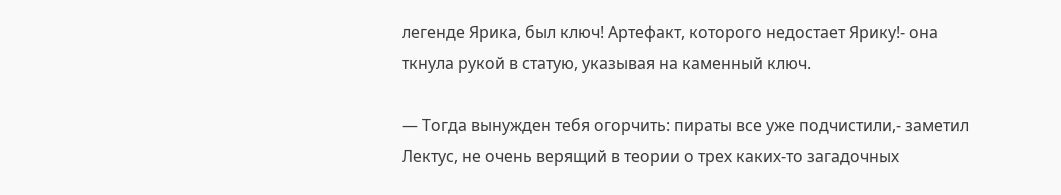легенде Ярика, был ключ! Артефакт, которого недостает Ярику!- она ткнула рукой в статую, указывая на каменный ключ.

— Тогда вынужден тебя огорчить: пираты все уже подчистили,- заметил Лектус, не очень верящий в теории о трех каких-то загадочных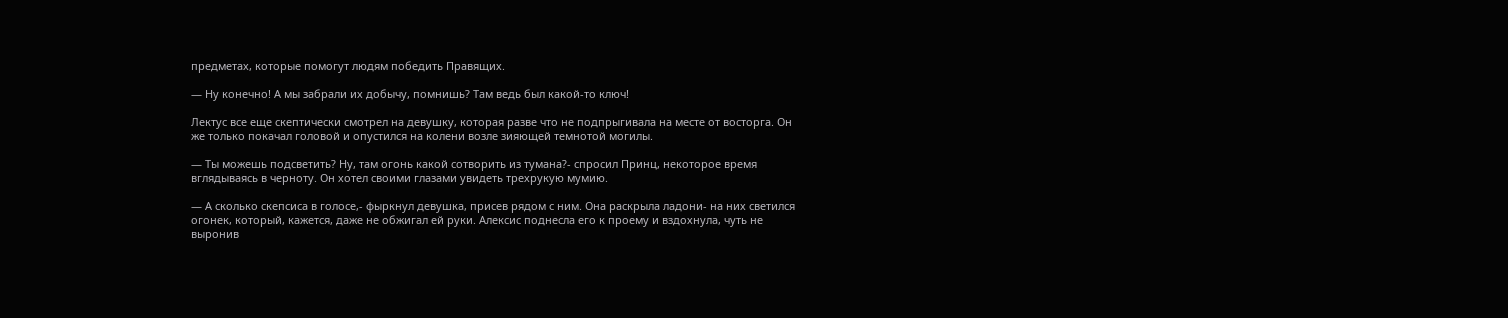предметах, которые помогут людям победить Правящих.

— Ну конечно! А мы забрали их добычу, помнишь? Там ведь был какой-то ключ!

Лектус все еще скептически смотрел на девушку, которая разве что не подпрыгивала на месте от восторга. Он же только покачал головой и опустился на колени возле зияющей темнотой могилы.

— Ты можешь подсветить? Ну, там огонь какой сотворить из тумана?- спросил Принц, некоторое время вглядываясь в черноту. Он хотел своими глазами увидеть трехрукую мумию.

— А сколько скепсиса в голосе,- фыркнул девушка, присев рядом с ним. Она раскрыла ладони- на них светился огонек, который, кажется, даже не обжигал ей руки. Алексис поднесла его к проему и вздохнула, чуть не выронив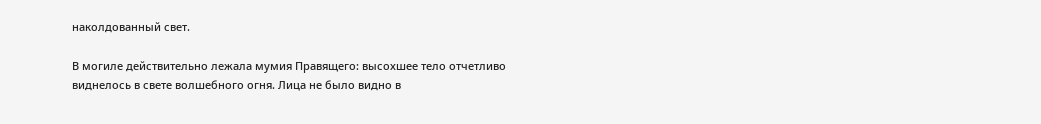наколдованный свет.

В могиле действительно лежала мумия Правящего: высохшее тело отчетливо виднелось в свете волшебного огня. Лица не было видно в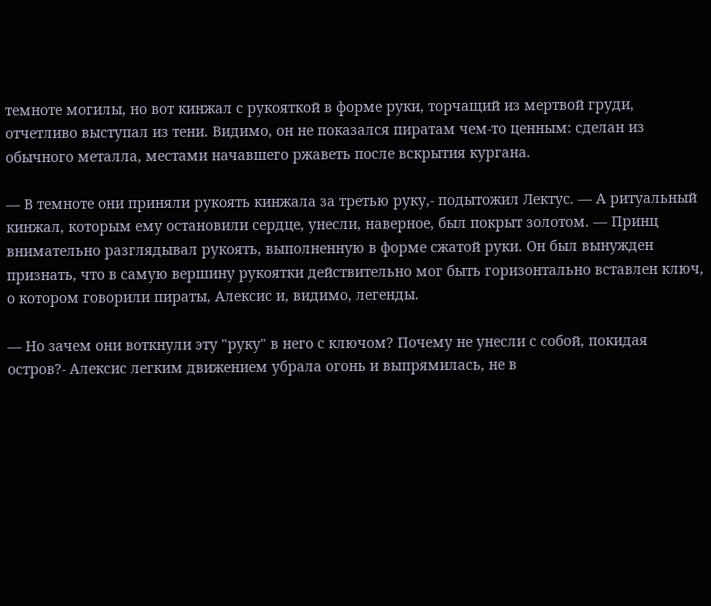темноте могилы, но вот кинжал с рукояткой в форме руки, торчащий из мертвой груди, отчетливо выступал из тени. Видимо, он не показался пиратам чем-то ценным: сделан из обычного металла, местами начавшего ржаветь после вскрытия кургана.

— В темноте они приняли рукоять кинжала за третью руку,- подытожил Лектус. — А ритуальный кинжал, которым ему остановили сердце, унесли, наверное, был покрыт золотом. — Принц внимательно разглядывал рукоять, выполненную в форме сжатой руки. Он был вынужден признать, что в самую вершину рукоятки действительно мог быть горизонтально вставлен ключ, о котором говорили пираты, Алексис и, видимо, легенды.

— Но зачем они воткнули эту "руку" в него с ключом? Почему не унесли с собой, покидая остров?- Алексис легким движением убрала огонь и выпрямилась, не в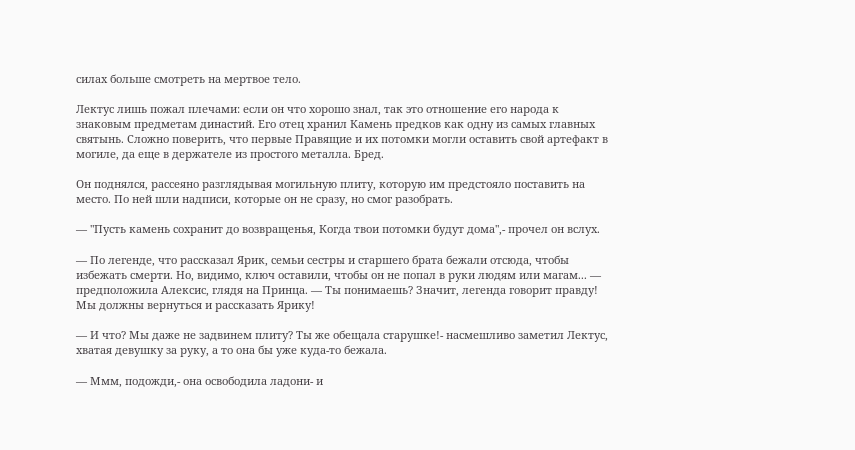силах больше смотреть на мертвое тело.

Лектус лишь пожал плечами: если он что хорошо знал, так это отношение его народа к знаковым предметам династий. Его отец хранил Камень предков как одну из самых главных святынь. Сложно поверить, что первые Правящие и их потомки могли оставить свой артефакт в могиле, да еще в держателе из простого металла. Бред.

Он поднялся, рассеяно разглядывая могильную плиту, которую им предстояло поставить на место. По ней шли надписи, которые он не сразу, но смог разобрать.

— "Пусть камень сохранит до возвращенья, Когда твои потомки будут дома",- прочел он вслух.

— По легенде, что рассказал Ярик, семьи сестры и старшего брата бежали отсюда, чтобы избежать смерти. Но, видимо, ключ оставили, чтобы он не попал в руки людям или магам... — предположила Алексис, глядя на Принца. — Ты понимаешь? Значит, легенда говорит правду! Мы должны вернуться и рассказать Ярику!

— И что? Мы даже не задвинем плиту? Ты же обещала старушке!- насмешливо заметил Лектус, хватая девушку за руку, а то она бы уже куда-то бежала.

— Ммм, подожди,- она освободила ладони- и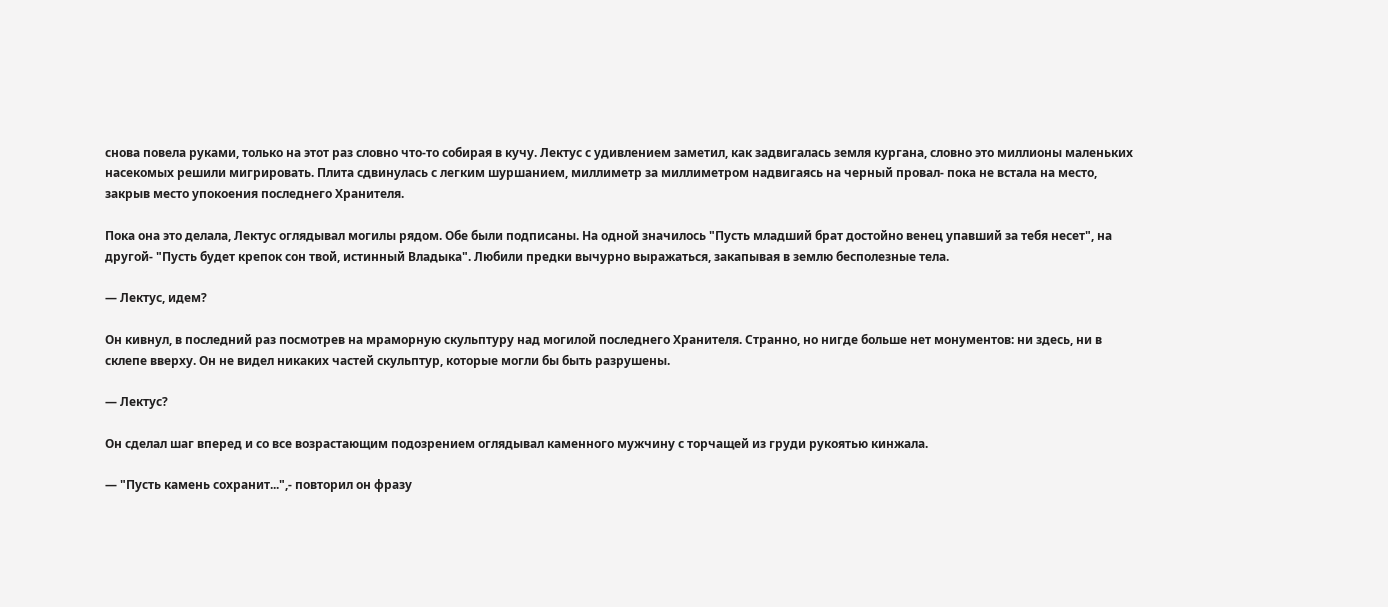снова повела руками, только на этот раз словно что-то собирая в кучу. Лектус с удивлением заметил, как задвигалась земля кургана, словно это миллионы маленьких насекомых решили мигрировать. Плита сдвинулась с легким шуршанием, миллиметр за миллиметром надвигаясь на черный провал- пока не встала на место, закрыв место упокоения последнего Хранителя.

Пока она это делала, Лектус оглядывал могилы рядом. Обе были подписаны. На одной значилось "Пусть младший брат достойно венец упавший за тебя несет", на другой- "Пусть будет крепок сон твой, истинный Владыка". Любили предки вычурно выражаться, закапывая в землю бесполезные тела.

— Лектус, идем?

Он кивнул, в последний раз посмотрев на мраморную скульптуру над могилой последнего Хранителя. Странно, но нигде больше нет монументов: ни здесь, ни в склепе вверху. Он не видел никаких частей скульптур, которые могли бы быть разрушены.

— Лектус?

Он сделал шаг вперед и со все возрастающим подозрением оглядывал каменного мужчину с торчащей из груди рукоятью кинжала.

— "Пусть камень сохранит...",- повторил он фразу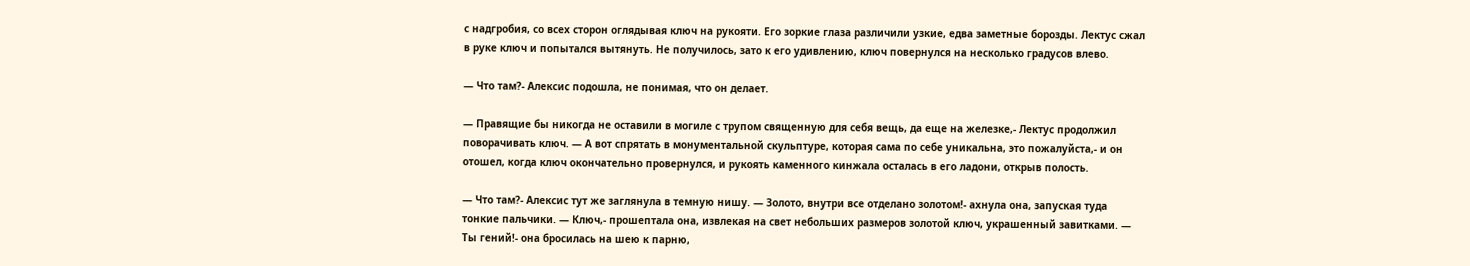с надгробия, со всех сторон оглядывая ключ на рукояти. Его зоркие глаза различили узкие, едва заметные борозды. Лектус сжал в руке ключ и попытался вытянуть. Не получилось, зато к его удивлению, ключ повернулся на несколько градусов влево.

— Что там?- Алексис подошла, не понимая, что он делает.

— Правящие бы никогда не оставили в могиле с трупом священную для себя вещь, да еще на железке,- Лектус продолжил поворачивать ключ. — А вот спрятать в монументальной скульптуре, которая сама по себе уникальна, это пожалуйста,- и он отошел, когда ключ окончательно провернулся, и рукоять каменного кинжала осталась в его ладони, открыв полость.

— Что там?- Алексис тут же заглянула в темную нишу. — Золото, внутри все отделано золотом!- ахнула она, запуская туда тонкие пальчики. — Ключ,- прошептала она, извлекая на свет небольших размеров золотой ключ, украшенный завитками. — Ты гений!- она бросилась на шею к парню,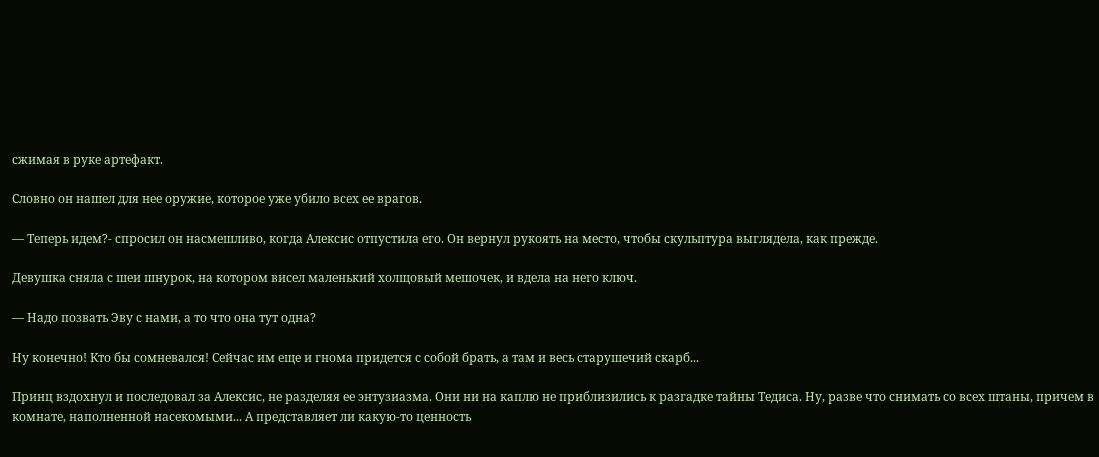сжимая в руке артефакт.

Словно он нашел для нее оружие, которое уже убило всех ее врагов.

— Теперь идем?- спросил он насмешливо, когда Алексис отпустила его. Он вернул рукоять на место, чтобы скульптура выглядела, как прежде.

Девушка сняла с шеи шнурок, на котором висел маленький холщовый мешочек, и вдела на него ключ.

— Надо позвать Эву с нами, а то что она тут одна?

Ну конечно! Кто бы сомневался! Сейчас им еще и гнома придется с собой брать, а там и весь старушечий скарб...

Принц вздохнул и последовал за Алексис, не разделяя ее энтузиазма. Они ни на каплю не приблизились к разгадке тайны Тедиса. Ну, разве что снимать со всех штаны, причем в комнате, наполненной насекомыми... А представляет ли какую-то ценность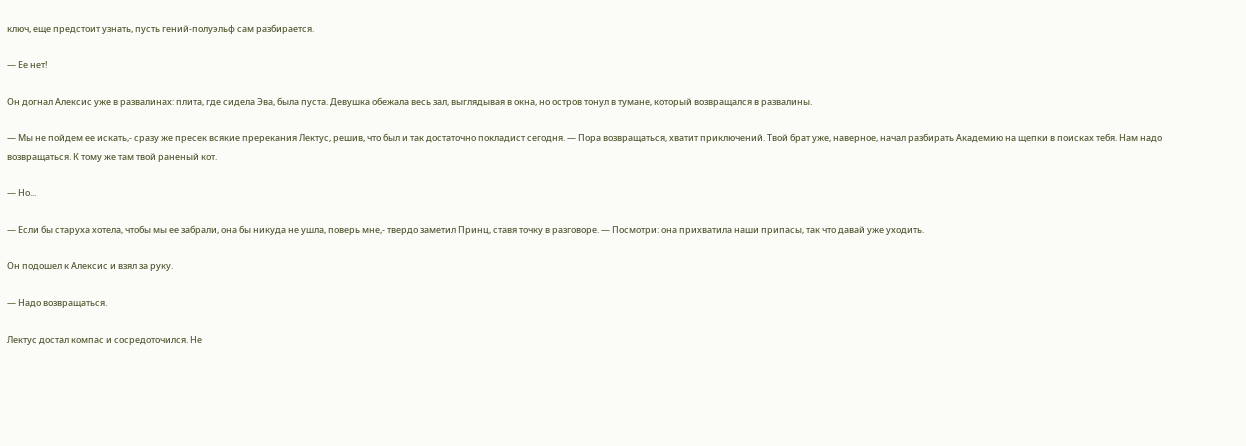ключ, еще предстоит узнать, пусть гений-полуэльф сам разбирается.

— Ее нет!

Он догнал Алексис уже в развалинах: плита, где сидела Эва, была пуста. Девушка обежала весь зал, выглядывая в окна, но остров тонул в тумане, который возвращался в развалины.

— Мы не пойдем ее искать,- сразу же пресек всякие пререкания Лектус, решив, что был и так достаточно покладист сегодня. — Пора возвращаться, хватит приключений. Твой брат уже, наверное, начал разбирать Академию на щепки в поисках тебя. Нам надо возвращаться. К тому же там твой раненый кот.

— Но...

— Если бы старуха хотела, чтобы мы ее забрали, она бы никуда не ушла, поверь мне,- твердо заметил Принц, ставя точку в разговоре. — Посмотри: она прихватила наши припасы, так что давай уже уходить.

Он подошел к Алексис и взял за руку.

— Надо возвращаться.

Лектус достал компас и сосредоточился. Не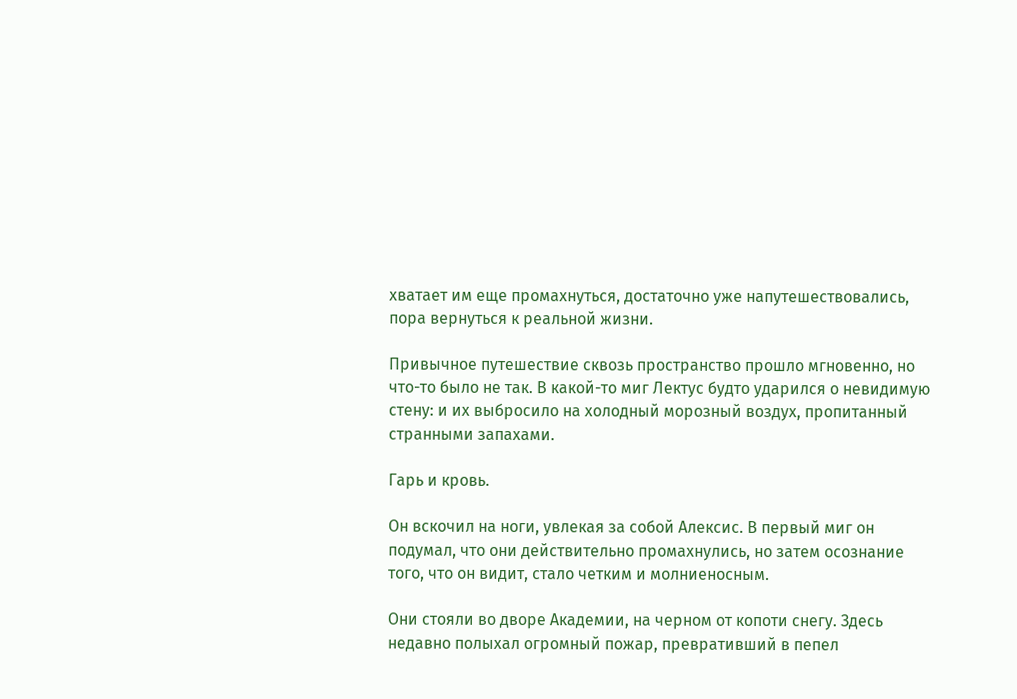хватает им еще промахнуться, достаточно уже напутешествовались, пора вернуться к реальной жизни.

Привычное путешествие сквозь пространство прошло мгновенно, но что-то было не так. В какой-то миг Лектус будто ударился о невидимую стену: и их выбросило на холодный морозный воздух, пропитанный странными запахами.

Гарь и кровь.

Он вскочил на ноги, увлекая за собой Алексис. В первый миг он подумал, что они действительно промахнулись, но затем осознание того, что он видит, стало четким и молниеносным.

Они стояли во дворе Академии, на черном от копоти снегу. Здесь недавно полыхал огромный пожар, превративший в пепел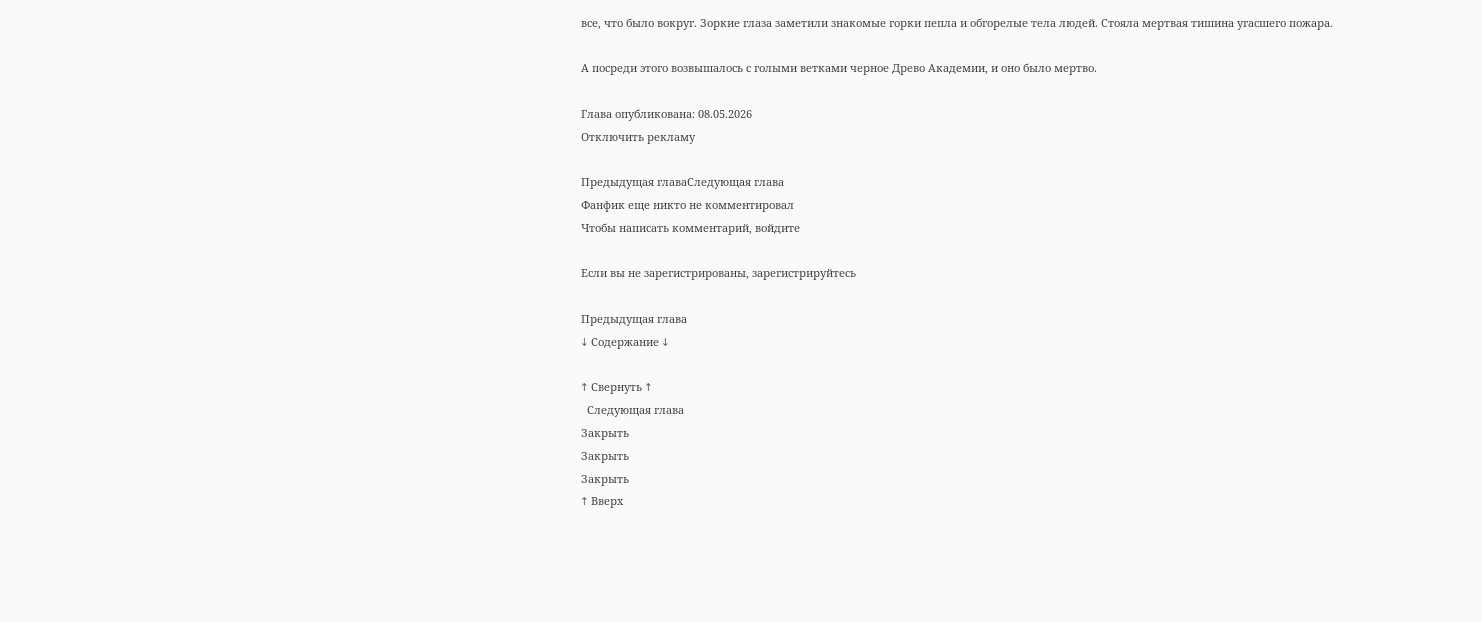все, что было вокруг. Зоркие глаза заметили знакомые горки пепла и обгорелые тела людей. Стояла мертвая тишина угасшего пожара.

А посреди этого возвышалось с голыми ветками черное Древо Академии, и оно было мертво.

Глава опубликована: 08.05.2026
Отключить рекламу

Предыдущая главаСледующая глава
Фанфик еще никто не комментировал
Чтобы написать комментарий, войдите

Если вы не зарегистрированы, зарегистрируйтесь

Предыдущая глава
↓ Содержание ↓

↑ Свернуть ↑
  Следующая глава
Закрыть
Закрыть
Закрыть
↑ Вверх